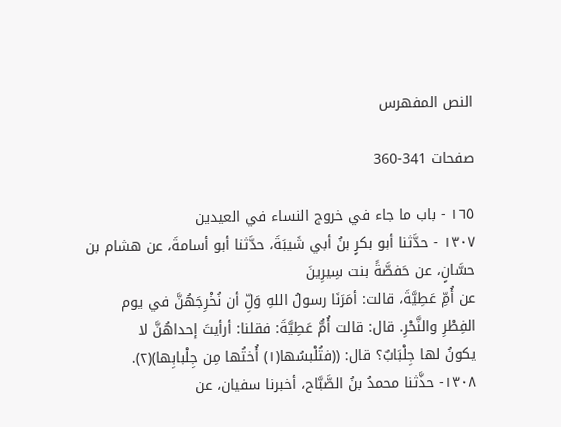النص المفهرس

صفحات 341-360

١٦٥ - باب ما جاء في خروج النساء في العيدين
١٣٠٧ - حدَّثنا أبو بكرٍ بنُ أبي شَيبَةَ، حدَّثنا أبو أسامةَ، عن هشام بن
حسَّانٍ، عن حَفصَّةً بنت سِيرِينَ
عن أُمِّ عَطِيَّةَ، قالت: أمَرَنَا رسولُ اللهِ وَلِّ أن نُخْرِجَهُنَّ في يوم
الفِطْرِ والنَّحْرِ. قال: قالت أُمُّ عَطِيَّةَ: فقلنا: أرأيتَ إحداهُنَّ لا
يكونُ لها جِلْبَابٌ؟ قال: ((فتُلْبسُها(١) أُختُها مِن جِلْبابِها)(٢).
١٣٠٨- حذَّثنا محمدُ بنُ الصَّبَّاح، أخبرنا سفيان، عن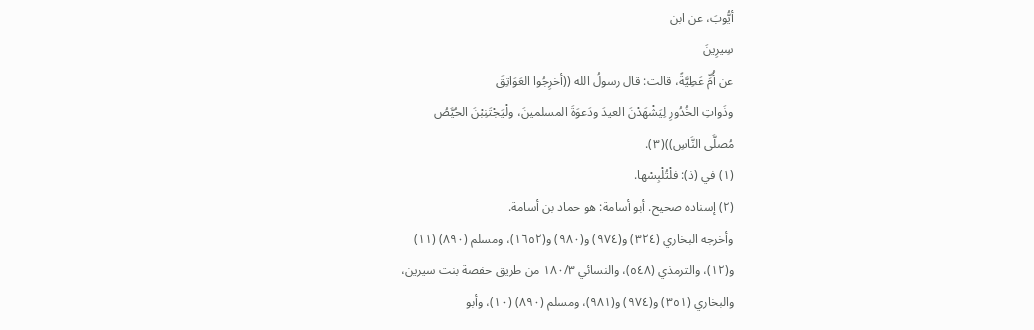أيُّوبَ، عن ابن
سِيرِينَ
عن أُمِّ عَطِيَّةً، قالت: قال رسولُ الله ((أخرِجُوا العَوَاتِقَ
وذَواتِ الخُدُورِ لِيَشْهَدْنَ العيدَ ودَعوَةَ المسلمينَ، ولْيَجْتَنِبْنَ الحُيَّصُ
مُصلَّى النَّاسِ))(٣).
(١) في (ذ): فلْتُلْبِسْها.
(٢) إسناده صحيح. أبو أسامة: هو حماد بن أسامة.
وأخرجه البخاري (٣٢٤) و(٩٧٤) و(٩٨٠) و(١٦٥٢)، ومسلم (٨٩٠) (١١)
و(١٢)، والترمذي (٥٤٨)، والنسائي ١٨٠/٣ من طريق حفصة بنت سيرين،
والبخاري (٣٥١) و(٩٧٤) و(٩٨١)، ومسلم (٨٩٠) (١٠)، وأبو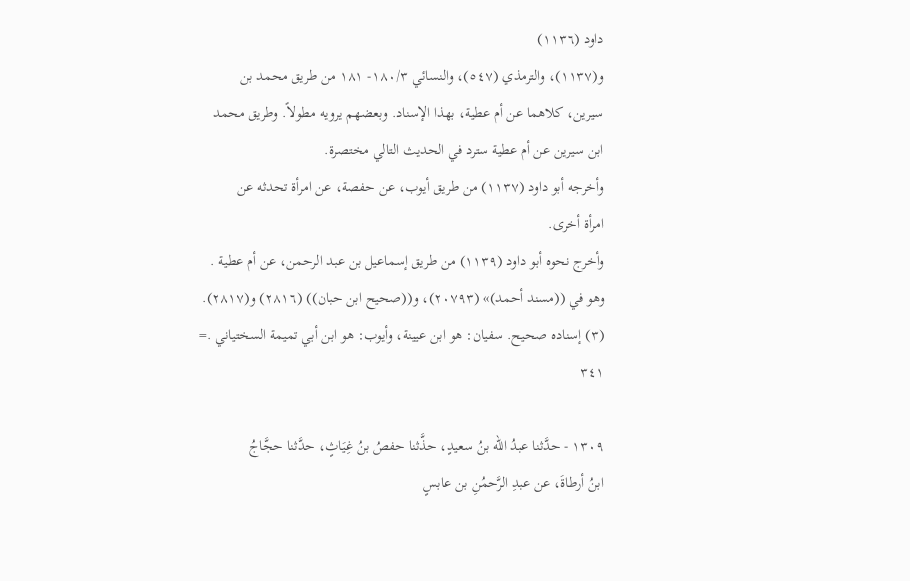داود (١١٣٦)
و(١١٣٧)، والترمذي (٥٤٧)، والنسائي ١٨٠/٣- ١٨١ من طريق محمد بن
سيرين، كلاهما عن أم عطية، بهذا الإسناد. وبعضهم يرويه مطولاً. وطريق محمد
ابن سيرين عن أم عطية سترد في الحديث التالي مختصرة.
وأخرجه أبو داود (١١٣٧) من طريق أيوب، عن حفصة، عن امرأة تحدثه عن
امرأة أخرى.
وأخرج نحوه أبو داود (١١٣٩) من طريق إسماعيل بن عبد الرحمن، عن أم عطية .
وهو في ((مسند أحمد)» (٢٠٧٩٣)، و((صحيح ابن حبان)) (٢٨١٦) و(٢٨١٧).
(٣) إسناده صحيح. سفيان: هو ابن عيينة، وأيوب: هو ابن أبي تميمة السختياني .=
٣٤١

١٣٠٩ - حدَّثنا عبدُ الله بنُ سعيدٍ، حذَّثنا حفصُ بنُ غِیَاثٍ، حدَّثنا حجَّاجُ
ابنُ أرطاةَ، عن عبدِ الرَّحمُنِ بن عابسٍ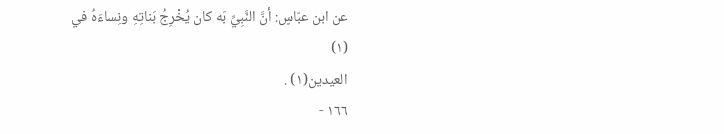عن ابن عبّاسٍ: أنَّ النَّبِيِّ بَه كان يُخْرِجُ بَناتِهِ ونِساءَهُ في
(١)
العيدين(١) .
١٦٦ -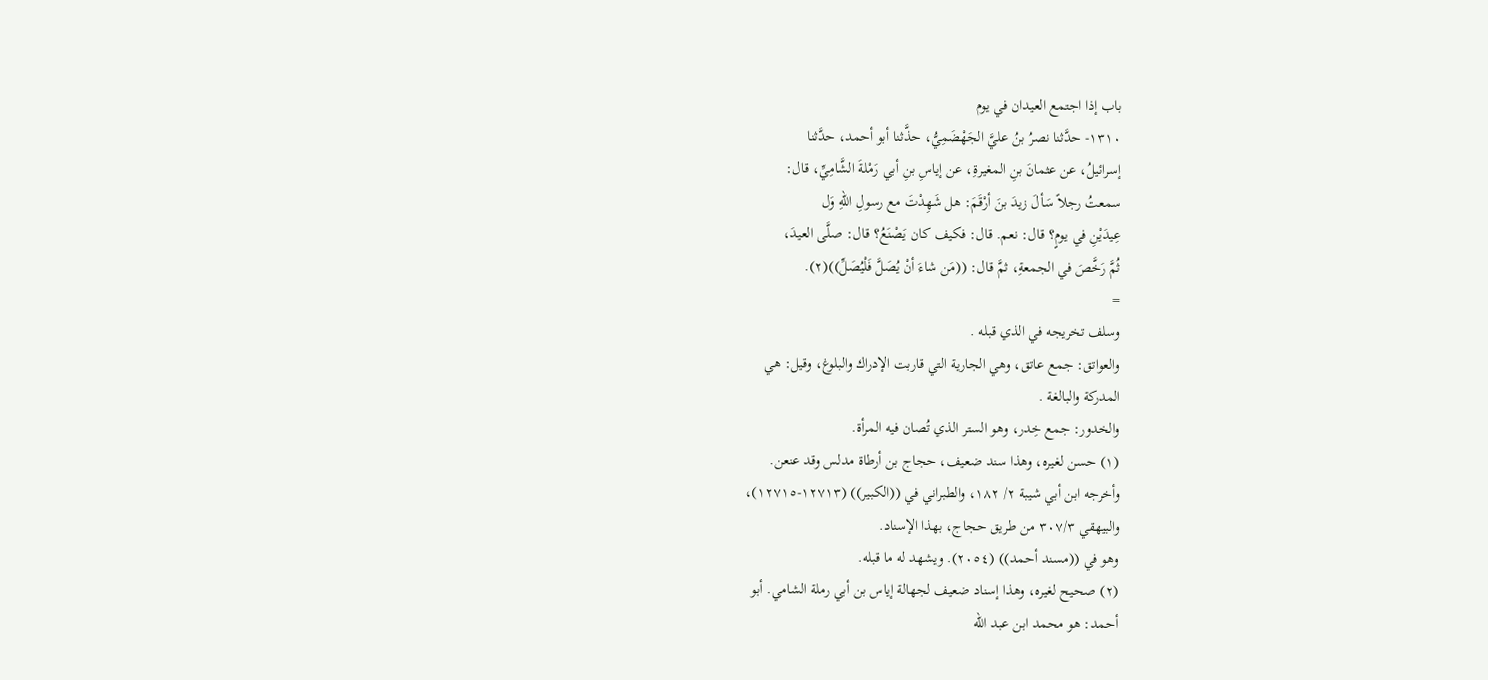باب إذا اجتمع العيدان في يوم
١٣١٠- حدَّثنا نصرُ بنُ عليَّ الجَهْضَمِيُّ، حذَّثنا أبو أحمد، حدَّثنا
إسرائيلُ، عن عثمانَ بنِ المغيرةِ، عن إياسِ بنِ أبي رَمْلةَ الشَّامِيِّ، قال:
سمعتُ رجلاً سَألَ زيدَ بنَ أرْقَمَ: هل شَهِدْتَ مع رسولِ اللهِ وَل
عِيدَيْنِ في يومٍ؟ قال: نعم. قال: فكيف كان يَصْنَعُ؟ قال: صلَّى العيدَ،
ثُمَّ رَخَّصَ في الجمعةِ، ثمَّ قال: ((مَن شاءَ أنْ يُصَلَّ فَلْيُصَلِّ))(٢).
=
وسلف تخريجه في الذي قبله .
والعواتق: جمع عاتق، وهي الجارية التي قاربت الإدراك والبلوغ، وقيل: هي
المدركة والبالغة .
والخدور: جمع خِدر، وهو الستر الذي تُصان فيه المرأة.
(١) حسن لغيره، وهذا سند ضعيف، حجاج بن أرطاة مدلس وقد عنعن.
وأخرجه ابن أبي شيبة ٢/ ١٨٢، والطبراني في ((الكبير)) (١٢٧١٣-١٢٧١٥)،
والبيهقي ٣٠٧/٣ من طريق حجاج، بهذا الإسناد.
وهو في ((مسند أحمد)) (٢٠٥٤). ويشهد له ما قبله.
(٢) صحيح لغيره، وهذا إسناد ضعيف لجهالة إياس بن أبي رملة الشامي. أبو
أحمد: هو محمد ابن عبد الله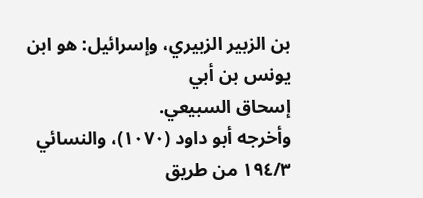بن الزبير الزبيري، وإسرائيل: هو ابن يونس بن أبي
إسحاق السبيعي.
وأخرجه أبو داود (١٠٧٠)، والنسائي ١٩٤/٣ من طريق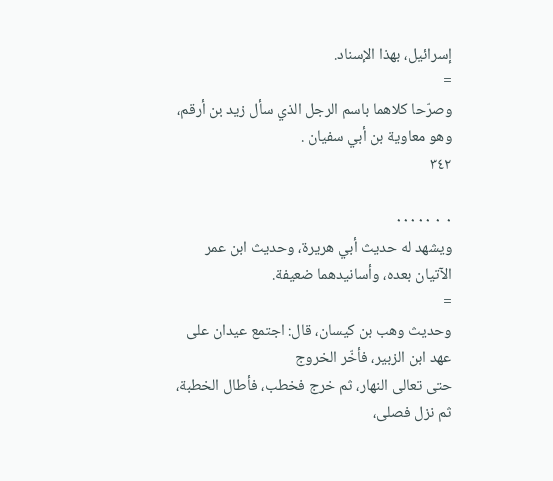إسرائيل، بهذا الإسناد.
=
وصرّحا كلاهما باسم الرجل الذي سأل زيد بن أرقم، وهو معاوية بن أبي سفيان .
٣٤٢

٠ ٠ ٠٠٠٠٠
ويشهد له حديث أبي هريرة، وحديث ابن عمر الآتيان بعده، وأسانيدهما ضعيفة.
=
وحديث وهب بن كيسان، قال: اجتمع عيدان على عهد ابن الزبير، فأخّر الخروج
حتى تعالى النهار، ثم خرج فخطب، فأطال الخطبة، ثم نزل فصلى،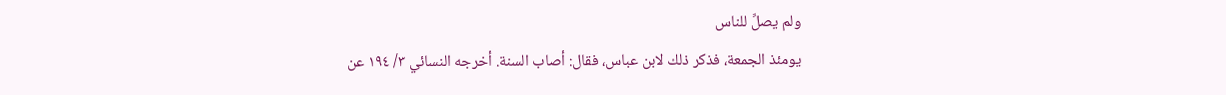ولم يصلِّ للناس
يومئذ الجمعة، فذكر ذلك لابن عباس، فقال: أصاب السنة. أخرجه النسائي ٣/ ١٩٤ عن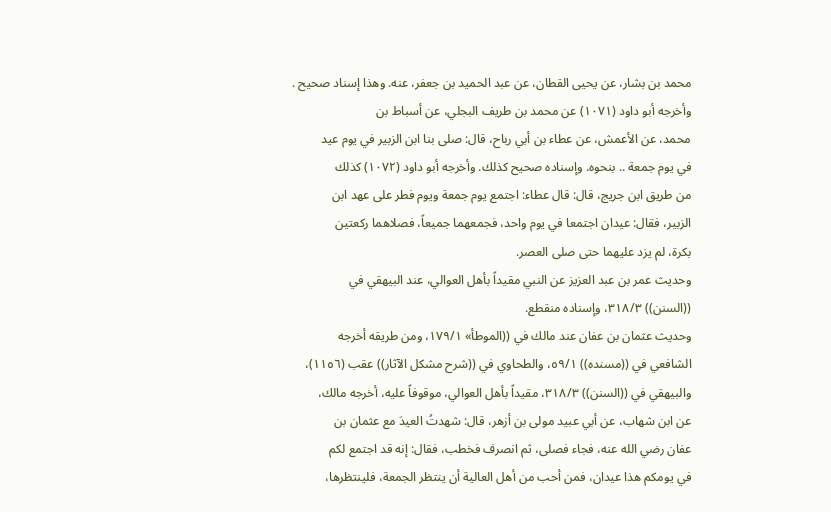محمد بن بشار، عن يحيى القطان، عن عبد الحميد بن جعفر، عنه. وهذا إسناد صحيح .
وأخرجه أبو داود (١٠٧١) عن محمد بن طريف البجلي، عن أسباط بن
محمد، عن الأعمش، عن عطاء بن أبي رباح، قال: صلى بنا ابن الزبير في يوم عيد
في يوم جمعة .. بنحوه. وإسناده صحيح كذلك. وأخرجه أبو داود (١٠٧٢) كذلك
من طريق ابن جريج، قال: قال عطاء: اجتمع يوم جمعة ويوم فطر على عهد ابن
الزبير، فقال: عيدان اجتمعا في يوم واحد، فجمعهما جميعاً، فصلاهما ركعتين
بكرة، لم يزد عليهما حتى صلى العصر.
وحديث عمر بن عبد العزيز عن النبي مقيداً بأهل العوالي، عند البيهقي في
((السنن)) ٣١٨/٣، وإسناده منقطع.
وحديث عثمان بن عفان عند مالك في ((الموطأ» ١٧٩/١، ومن طريقه أخرجه
الشافعي في ((مسنده)) ٥٩/١، والطحاوي في ((شرح مشكل الآثار)) عقب (١١٥٦)،
والبيهقي في ((السنن)) ٣١٨/٣، مقيداً بأهل العوالي، موقوفاً عليه، أخرجه مالك،
عن ابن شهاب، عن أبي عبيد مولى بن أزهر، قال: شهدتُ العيدَ مع عثمان بن
عفان رضي الله عنه، فجاء فصلى، ثم انصرف فخطب، فقال: إنه قد اجتمع لكم
في يومكم هذا عيدان، فمن أحب من أهل العالية أن ينتظر الجمعة، فلينتظرها،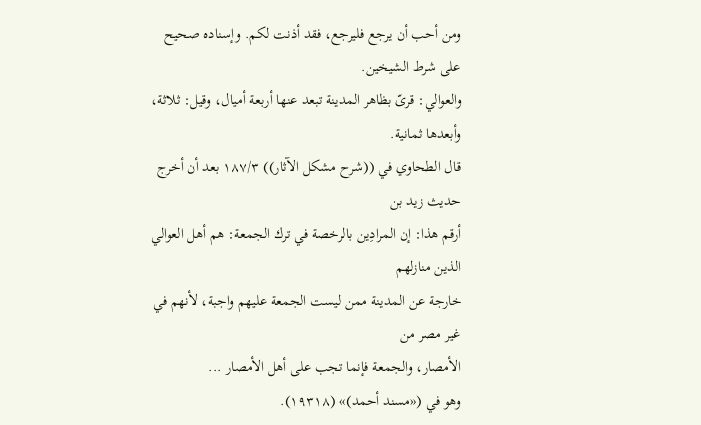ومن أحب أن يرجع فليرجع، فقد أذنت لكم. وإسناده صحيح على شرط الشيخين.
والعوالي: قرىّ بظاهر المدينة تبعد عنها أربعة أميال، وقيل: ثلاثة، وأبعدها ثمانية.
قال الطحاوي في ((شرح مشكل الآثار)) ١٨٧/٣ بعد أن أخرج حديث زيد بن
أرقم هذا: إن المرادِين بالرخصة في ترك الجمعة: هم أهل العوالي الذين منازلهم
خارجة عن المدينة ممن ليست الجمعة عليهم واجبة، لأنهم في غير مصر من
الأمصار، والجمعة فإنما تجب على أهل الأمصار ...
وهو في («مسند أحمد)» (١٩٣١٨).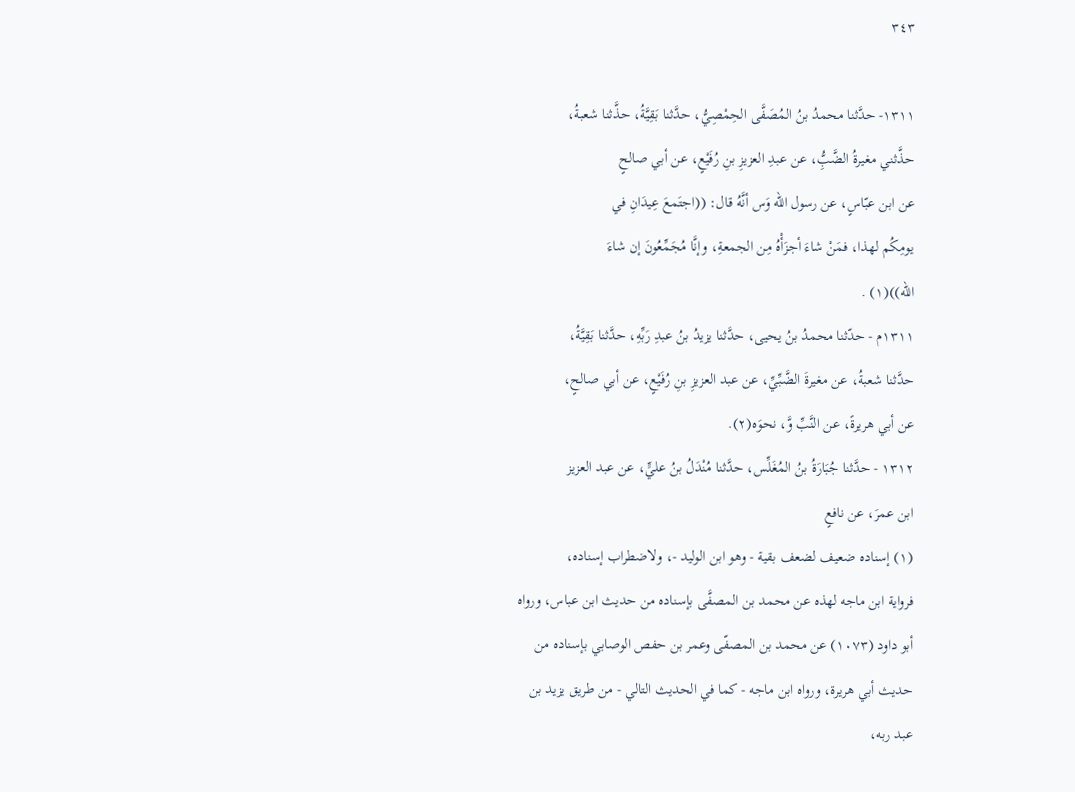٣٤٣

١٣١١- حدَّثنا محمدُ بنُ المُصَفَّى الحِمْصِيُّ، حدَّثنا بَقِيَّةُ، حذَّثنا شعبةُ،
حذَّثني مغيرةُ الضَّبُِّ، عن عبدِ العزيزِ بنِ رُفَيْعٍ، عن أبي صالحٍ
عن ابن عبّاسٍ، عن رسول الله وَس أنَّهُ قال: ((اجتَمعَ عِيدَانِ في
يومِكُم لهذا، فمَنْ شاءَ أجزَأْهُ مِن الجمعةِ، وإنَّا مُجَمِّعُونَ إن شاءَ
الله))(١) .
١٣١١م - حدّثنا محمدُ بنُ يحيى، حدَّثنا يزيدُ بنُ عبدِ رَبِّهِ، حدَّثنا بَقِيَّةُ،
حدَّثنا شعبةُ، عن مغيرةَ الضَّبِّيِّ، عن عبد العزيزِ بنِ رُفَيْعٍ، عن أبي صالحٍ،
عن أبي هريرةً، عن النَّبِّ وَّ، نحوَه(٢).
١٣١٢ - حدَّثنا جُبَارَةُ بنُ المُغَلِّس، حدَّثنا مُنْدَلُ بنُ عليٍّ، عن عبد العزيز
ابن عمرَ، عن نافعٍ
(١) إسناده ضعيف لضعف بقية - وهو ابن الوليد -، ولاضطراب إسناده،
فرواية ابن ماجه لهذه عن محمد بن المصفَّى بإسناده من حديث ابن عباس، ورواه
أبو داود (١٠٧٣) عن محمد بن المصفّى وعمر بن حفص الوصابي بإسناده من
حديث أبي هريرة، ورواه ابن ماجه - كما في الحديث التالي - من طريق يزيد بن
عبد ربه،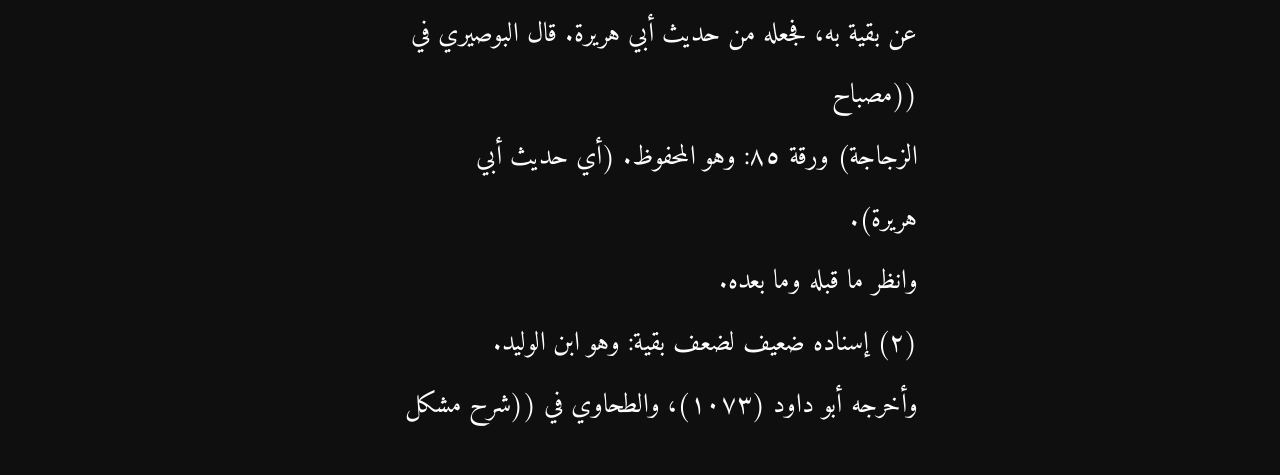عن بقية به، فجعله من حديث أبي هريرة. قال البوصيري في ((مصباح
الزجاجة) ورقة ٨٥: وهو المحفوظ. (أي حديث أبي هريرة).
وانظر ما قبله وما بعده.
(٢) إسناده ضعيف لضعف بقية: وهو ابن الوليد.
وأخرجه أبو داود (١٠٧٣)، والطحاوي في ((شرح مشكل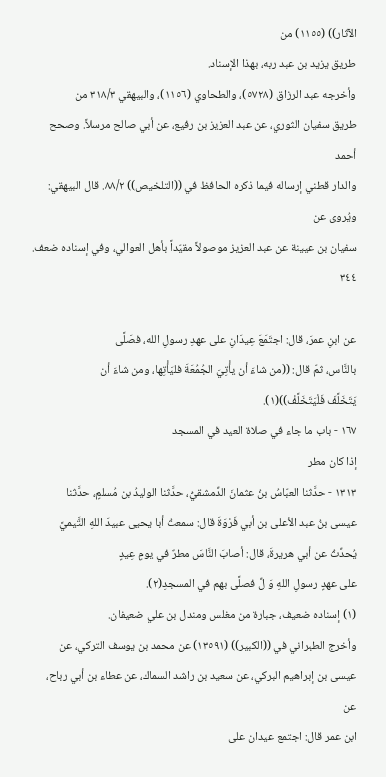الآثار)) (١١٥٥) من
طريق يزيد بن عبد ربه، بهذا الإسناد.
وأخرجه عبد الرزاق (٥٧٢٨)، والطحاوي (١١٥٦)، والبيهقي ٣١٨/٣ من
طريق سفيان الثوري، عن عبد العزيز بن رفيع، عن أبي صالح مرسلاً. وصحح أحمد
والدار قطني إرساله فيما ذكره الحافظ في ((التلخيص)) ٨٨/٢. قال البيهقي: ويُروى عن
سفيان بن عيينة عن عبد العزيز موصولاً مقيّداً بأهل العوالي، وفي إسناده ضعف.
٣٤٤

عن ابنِ عمرَ، قال: اجتَمَعَ عِيدَانِ على عهدِ رسولِ الله، فصَلَّی
بالنَّاس، ثمّ قال: ((من شاءَ أن يأْتِيَ الجُمُعَةَ فليَأْتِها، ومن شاءَ أن
يَتَخَلَّفَ فَلْيَتَخَلَّفْ))(١).
١٦٧ - باب ما جاء في صلاة العيد في المسجد
إذا كان مطر
١٣١٣ - حدَّثنا العبّاسُ بنُ عثمانَ الدِّمشقيُّ، حدَّثنا الوليدُ بن مُسلمٍ، حدَّثنا
عيسى بنُ عبد الأعلى بن أبي فَرْوَةَ قال: سمعتُ أبا يحيى عبيدَ اللهِ التَّيميَّ
يُحدِّثُ عن أبي هريرةَ، قال: أصابَ النَّاسَ مطرٌ في يومٍ عِيدٍ
على عهدٍ رسولِ اللهِ وَ لِّ فصلَّى بهم في المسجدِ(٢).
(١) إسناده ضعيف، جبارة من مغلس ومندل بن علي ضعيفان.
وأخرج الطبراني في ((الكبير)) (١٣٥٩١) عن محمد بن يوسف التركي، عن
عيسى بن إبراهيم البركي، عن سعيد بن راشد السماك، عن عطاء بن أبي رباح، عن
ابن عمر قال: اجتمع عيدان على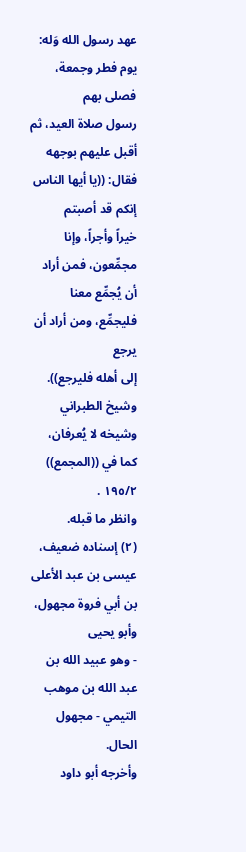عهد رسول الله وَله: يوم فطر وجمعة، فصلى بهم
رسول صلاة العيد، ثم أقبل عليهم بوجهه فقال: ((يا أيها الناس إنكم قد أصبتم
خيراً وأجراً، وإنا مجمِّعون، فمن أراد أن يُجمِّع معنا فليجمِّع، ومن أراد أن يرجع
إلى أهله فليرجع)). وشيخ الطبراني وشيخه لا يُعرفان، كما في ((المجمع)) ١٩٥/٢ .
وانظر ما قبله.
(٢) إسناده ضعيف، عيسى بن عبد الأعلى بن أبي فروة مجهول، وأبو يحيى
- وهو عبيد الله بن عبد الله بن موهب التيمي - مجهول الحال.
وأخرجه أبو داود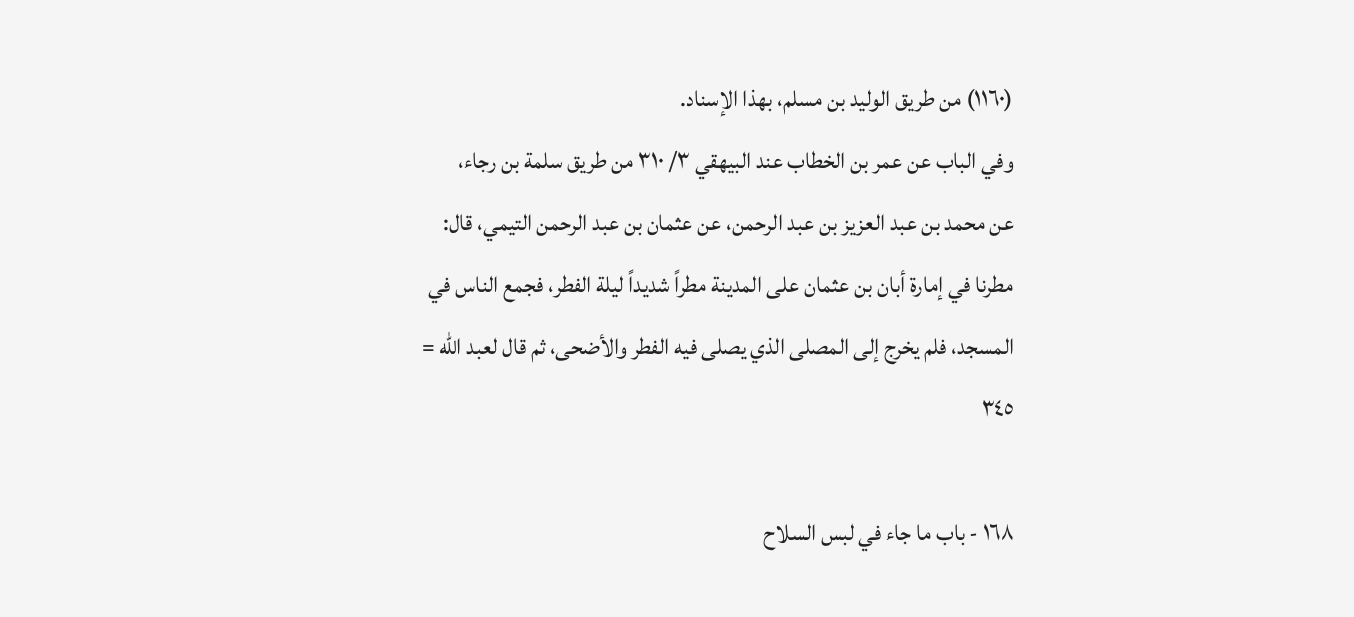(١١٦٠) من طريق الوليد بن مسلم، بهذا الإسناد.
وفي الباب عن عمر بن الخطاب عند البيهقي ٣/ ٣١٠ من طريق سلمة بن رجاء،
عن محمد بن عبد العزيز بن عبد الرحمن، عن عثمان بن عبد الرحمن التيمي، قال:
مطرنا في إمارة أبان بن عثمان على المدينة مطراً شديداً ليلة الفطر، فجمع الناس في
المسجد، فلم يخرج إلى المصلى الذي يصلى فيه الفطر والأضحى، ثم قال لعبد الله =
٣٤٥

١٦٨ - باب ما جاء في لبس السلاح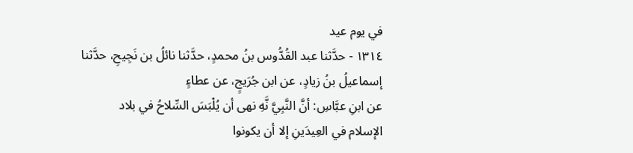في يوم عيد
١٣١٤ - حدَّثنا عبد القُدُّوس بنُ محمدٍ، حدَّثنا نائلُ بن نَجِيحِ، حدَّثنا
إسماعيلُ بنُ زيادٍ، عن ابن جُرَيجٍ، عن عطاءٍ
عن ابنِ عبَّاسِ: أنَّ النَّبِيَّ نَّهِ نهى أن يُلْبَسَ السِّلاحُ في بلاد
الإسلام في العِيدَينِ إلا أن يكونوا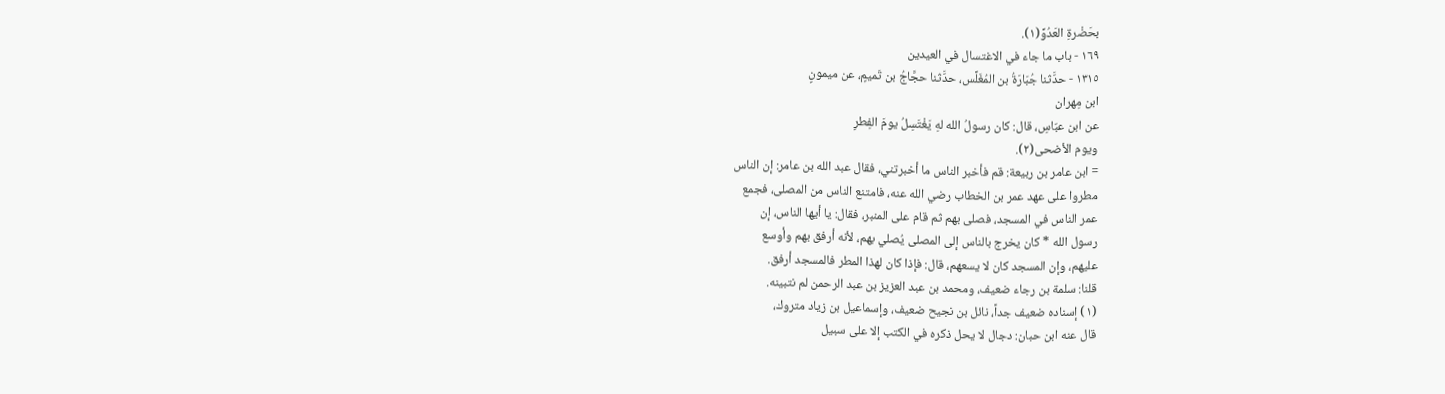بحَضْرةِ العَدُوِّ(١).
١٦٩ - باب ما جاء في الاغتسال في العيدين
١٣١٥ - حدَّثنا جُبَارَةُ بن المُغَلِّس، حدَّثنا حجَّاجُ بن تَميمٍ، عن ميمونٍ
ابن مِھران
عن ابن عبّاسِ، قال: كان رسولُ الله لهِ يَغْتَسِلُ يومَ الفِطرِ
ويوم الأضحى(٢).
= ابن عامر بن ربيعة: قم فأخبر الناس ما أخبرتني، فقال عبد الله بن عامر: إن الناس
مطروا على عهد عمر بن الخطاب رضي الله عنه، فامتنع الناس من المصلى، فجمع
عمر الناس في المسجد، فصلى بهم ثم قام على المنبر، فقال: يا أيها الناس، إن
رسول الله * كان يخرج بالناس إلى المصلى يُصلي بهم، لأنه أرفق بهم وأوسع
عليهم، وإن المسجد كان لا يسعهم، قال: فإذا كان لهذا المطر فالمسجد أرفق.
قلنا: سلمة بن رجاء ضعيف، ومحمد بن عبد العزيز بن عبد الرحمن لم نتبينه.
(١) إسناده ضعيف جداً، نائل بن نجيح ضعيف، وإسماعيل بن زياد متروك،
قال عنه ابن حبان: دجال لا يحل ذكره في الكتب إلا على سبيل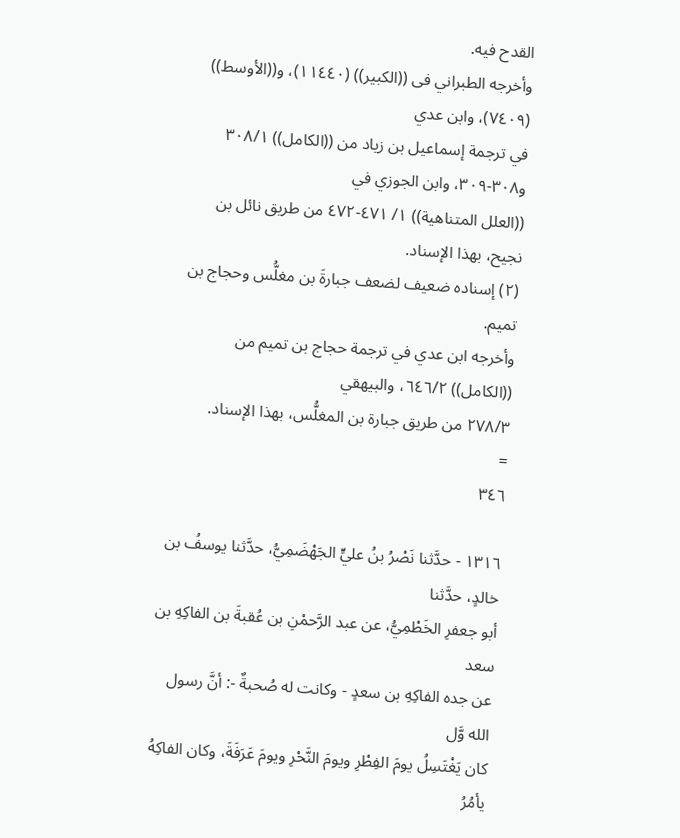القدح فيه.
وأخرجه الطبراني فى ((الكبير)) (١١٤٤٠)، و((الأوسط)) (٧٤٠٩)، وابن عدي
في ترجمة إسماعيل بن زياد من ((الكامل)) ٣٠٨/١ و٣٠٨-٣٠٩، وابن الجوزي في
((العلل المتناهية)) ١/ ٤٧١-٤٧٢ من طريق نائل بن نجيح، بهذا الإسناد.
(٢) إسناده ضعيف لضعف جبارةَ بن مغلُّس وحجاج بن تميم.
وأخرجه ابن عدي في ترجمة حجاج بن تميم من ((الكامل)) ٦٤٦/٢، والبيهقي
٢٧٨/٣ من طريق جبارة بن المغلُّس، بهذا الإسناد.
=
٣٤٦

١٣١٦ - حدَّثنا نَصْرُ بنُ عليٍّ الجَهْضَمِيُّ، حدَّثنا يوسفُ بن خالدٍ، حدَّثنا
أبو جعفرِ الخَطْمِيُّ، عن عبد الرَّحمْنِ بن عُقبةَ بن الفاکِهِ بن سعد
عن جده الفاكِهِ بن سعدٍ - وكانت له صُحبةٌ -: أنَّ رسول الله وَّل
كان يَغْتَسِلُ يومَ الفِطْرِ ويومَ النَّحْرِ ويومَ عَرَفَةَ، وكان الفاكِهُ يأمُرُ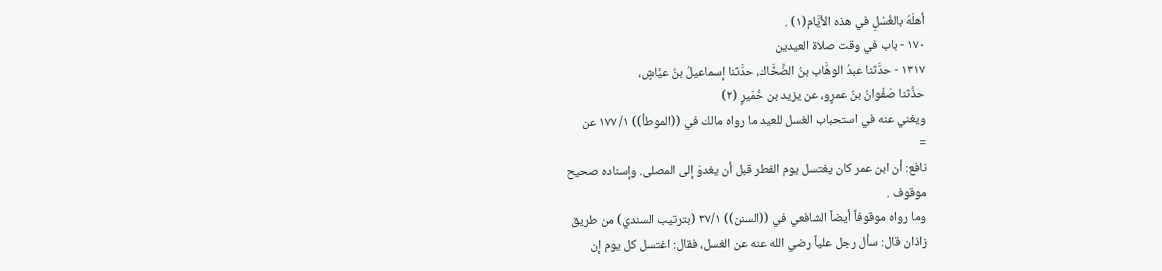أهلَهُ بالغُسْلِ في هذه الأيَّام(١) .
١٧٠ - باب في وقت صلاة العيدين
١٣١٧ - حدَّثنا عبدُ الوهَّاب بنُ الضَّخَّاك، حدَّثنا إسماعيلُ بنُ عيَّاشٍ،
حذَّثنا صَفْوانُ بنُ عمرٍو، عن يزيد بن خُمَيرٍ (٢)
ويغني عنه في استحباب الغسل للعيد ما رواه مالك في ((الموطأ)) ١/ ١٧٧ عن
=
نافع: أن ابن عمر كان يغتسل يوم الفطر قبل أن يغدوَ إلى المصلى. وإسناده صحيح
موقوف .
وما رواه موقوفاً أيضاً الشافعي في ((السنن)) ٣٧/١ (بترتيب السندي) من طريق
زاذان قال: سأل رجل علياً رضي الله عنه عن الغسل، فقال: اغتسل كل يوم إن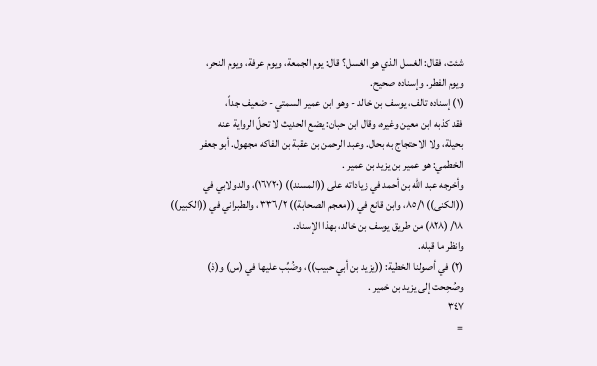شئت، فقال: الغسل الذي هو الغسل؟ قال: يوم الجمعة، ويوم عرفة، ويوم النحر،
ويوم الفطر. وإسناده صحيح.
(١) إسناده تالف، يوسف بن خالد - وهو ابن عمير السمتي - ضعيف جداً،
فقد كذبه ابن معين وغيره، وقال ابن حبان: يضع الحديث لا تحلّ الرواية عنه
بحيلة، ولا الاحتجاج به بحال. وعبد الرحمن بن عقبة بن الفاكه مجهول. أبو جعفر
الخطمي: هو عمير بن يزيد بن عمير .
وأخرجه عبد الله بن أحمد في زياداته على ((المسند)) (١٦٧٢٠)، والدولابي في
((الكنى)) ٨٥/١، وابن قانع في ((معجم الصحابة)) ٣٣٦/٢، والطبراني في ((الكبير))
١٨/ (٨٢٨) من طريق يوسف بن خالد، بهذا الإسناد.
وانظر ما قبله.
(٢) في أصولنا الخطية: ((يزيد بن أبي حبيب))، وضُبِّب عليها في (س) و(ذ)
وصُحِحت إلی یزید بن خمیر .
٣٤٧
=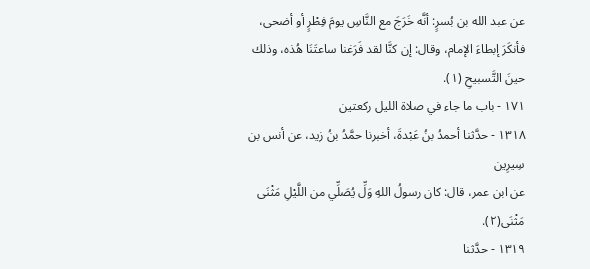عن عبد الله بن بُسرٍ: أنَّه خَرَجَ مع النَّاسِ يومَ فِطْرٍ أو أضحى،
فأنكَرَ إبطاءَ الإمام، وقال: إن كنَّا لقد فَرَغنا ساعتَنَا هُذه، وذلك
حينَ التَّسبيحِ (١).
١٧١ - باب ما جاء في صلاة الليل ركعتين
١٣١٨ - حدَّثنا أحمدُ بنُ عَبْدةَ، أخبرنا حمَّدُ بنُ زيد، عن أنس بن سِيرِین
عن ابن عمر، قال: كان رسولُ اللهِ وَلِّ يُصَلِّي من اللَّيْلِ مَثْنَى
مَثْنَی(٢).
١٣١٩ - حدَّثنا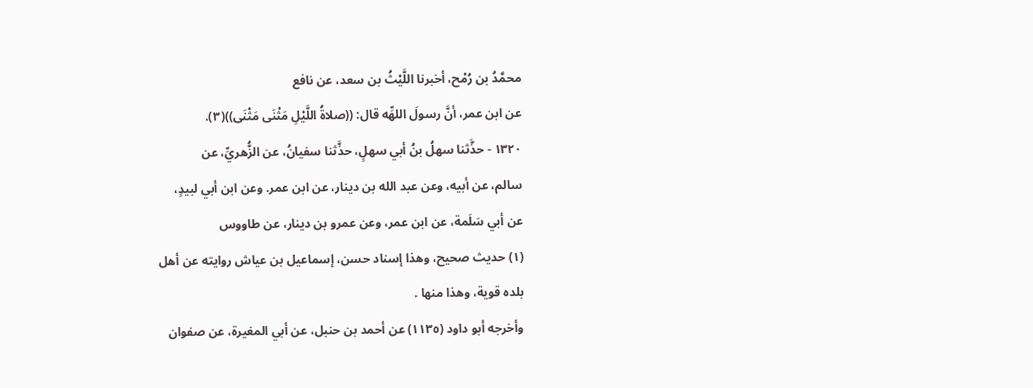محمَّدُ بن رُمْح، أخبرنا اللَّيْثُ بن سعد، عن نافع
عن ابن عمر، أنَّ رسولَ اللهِّه قال: ((صلاةُ اللَّيْلِ مَثْنَى مَثْنَى))(٣).
١٣٢٠ - حذَّثنا سهلُ بنُ أبي سهلٍ، حذَّثنا سفيانُ، عن الزُّهريِّ، عن
سالم، عن أبيه، وعن عبد الله بن دينار، عن ابن عمر. وعن ابن أبي لبيدٍ،
عن أبي سَلَمة، عن ابن عمر، وعن عمرو بن دينار، عن طاووس
(١) حديث صحيح، وهذا إسناد حسن، إسماعيل بن عياش روايته عن أهل
بلده قوية، وهذا منها .
وأخرجه أبو داود (١١٣٥) عن أحمد بن حنبل، عن أبي المغيرة، عن صفوان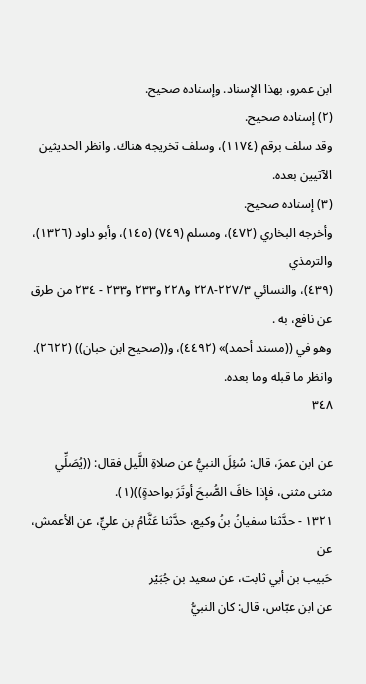ابن عمرو، بهذا الإسناد. وإسناده صحيح.
(٢) إسناده صحيح.
وقد سلف برقم (١١٧٤)، وسلف تخريجه هناك. وانظر الحديثين الآتيين بعده.
(٣) إسناده صحيح.
وأخرجه البخاري (٤٧٢)، ومسلم (٧٤٩) (١٤٥)، وأبو داود (١٣٢٦)، والترمذي
(٤٣٩)، والنسائي ٢٢٧/٣-٢٢٨ و٢٢٨ و٢٣٣ و٢٣٣ - ٢٣٤ من طرق عن نافع، به .
وهو في ((مسند أحمد)» (٤٤٩٢)، و((صحيح ابن حبان)) (٢٦٢٢).
وانظر ما قبله وما بعده.
٣٤٨

عن ابن عمرَ، قال: سُئِلَ النبيُّ عن صلاةِ اللَّيل فقال: ((يُصَلِّي
مثنى مثنى، فإذا خافَ الصُّبحَ أوتَرَ بواحدةٍ))(١).
١٣٢١ - حدَّثنا سفيانُ بنُ وكيع، حدَّثنا عَثَّامُ بن عليٍّ، عن الأعمش، عن
حَبيب بن أبي ثابت، عن سعيد بن جُبَيْر
عن ابن عبّاس، قال: كان النبيُّ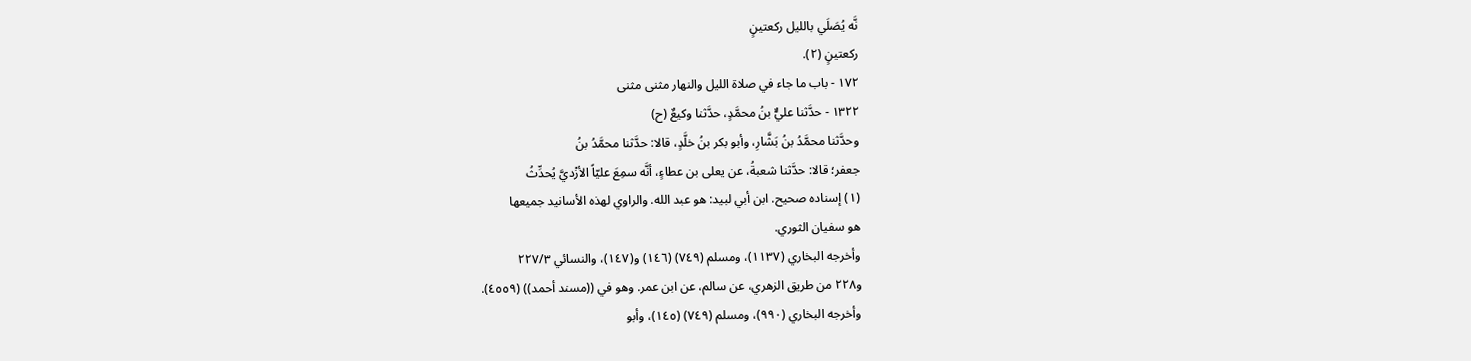نَّه يُصَلَي بالليل ركعتينٍ
ركعتينٍ (٢).
١٧٢ - باب ما جاء في صلاة الليل والنهار مثنى مثنى
١٣٢٢ - حدَّثنا عليٌّ بنُ محمَّدٍ، حدَّثنا وكيعٌ (ح)
وحدَّثنا محمَّدُ بنُ بَشَّارِ، وأبو بكر بنُ خلَّدٍ، قالا: حدَّثنا محمَّدُ بنُ
جعفر؛ قالا: حدَّثنا شعبةُ، عن يعلى بن عطاءٍ، أنَّه سمِعَ عليّاً الأزْديَّ يُحدِّثُ
(١) إسناده صحيح. ابن أبي لبيد: هو عبد الله. والراوي لهذه الأسانيد جميعها
هو سفيان الثوري.
وأخرجه البخاري (١١٣٧)، ومسلم (٧٤٩) (١٤٦) و(١٤٧)، والنسائي ٢٢٧/٣
و٢٢٨ من طريق الزهري، عن سالم، عن ابن عمر. وهو في ((مسند أحمد)) (٤٥٥٩).
وأخرجه البخاري (٩٩٠)، ومسلم (٧٤٩) (١٤٥)، وأبو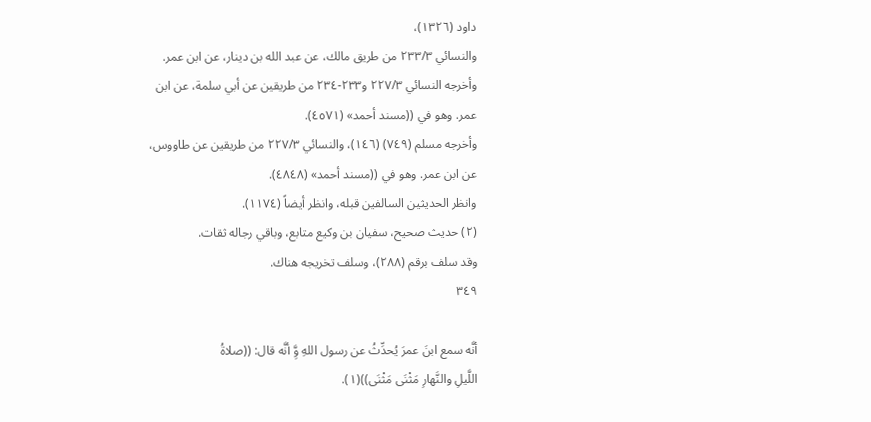داود (١٣٢٦)،
والنسائي ٢٣٣/٣ من طريق مالك، عن عبد الله بن دينار، عن ابن عمر.
وأخرجه النسائي ٢٢٧/٣ و٢٣٣-٢٣٤ من طريقين عن أبي سلمة، عن ابن
عمر. وهو في ((مسند أحمد» (٤٥٧١).
وأخرجه مسلم (٧٤٩) (١٤٦)، والنسائي ٢٢٧/٣ من طريقين عن طاووس،
عن ابن عمر. وهو في ((مسند أحمد» (٤٨٤٨).
وانظر الحديثين السالفين قبله، وانظر أيضاً (١١٧٤).
(٢) حديث صحيح، سفيان بن وكيع متابع، وباقي رجاله ثقات.
وقد سلف برقم (٢٨٨)، وسلف تخريجه هناك.
٣٤٩

أنَّه سمع ابنَ عمرَ يُحدِّثُ عن رسول اللهِ وَِّ أنَّه قال: ((صلاةُ
اللَّيلِ والنَّهارِ مَثْنَى مَثْنَى))(١).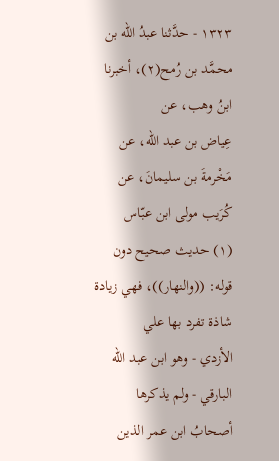١٣٢٣ - حدَّثنا عبدُ الله بن محمَّد بن رُمح(٢)، أخبرنا ابنُ وهب، عن
عِياض بن عبد الله، عن مَخْرمةَ بن سليمانَ، عن كُرَيب مولى ابن عبّاس
(١) حديث صحيح دون قوله: ((والنهار))، فهي زيادة شاذة تفرد بها علي
الأزدي - وهو ابن عبد الله البارقي - ولم يذكرها أصحابُ ابن عمر الذين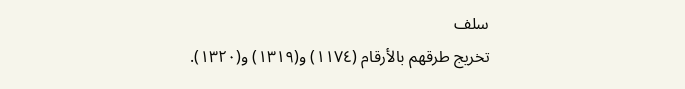سلف
تخريج طرقهم بالأرقام (١١٧٤) و(١٣١٩) و(١٣٢٠).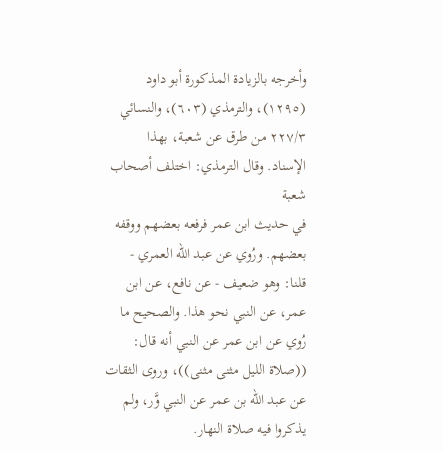وأخرجه بالزيادة المذكورة أبو داود (١٢٩٥)، والترمذي (٦٠٣)، والنسائي
٢٢٧/٣ من طرق عن شعبة، بهذا الإسناد. وقال الترمذي: اختلف أصحاب شعبة
في حديث ابن عمر فرفعه بعضهم ووقفه بعضهم. ورُوي عن عبد الله العمري -
قلنا: وهو ضعيف - عن نافع، عن ابن عمر، عن النبي نحو هذا. والصحيح ما
رُوي عن ابن عمر عن النبي أنه قال: ((صلاة الليل مثنى مثنى))، وروى الثقات
عن عبد الله بن عمر عن النبي وَّر، ولم يذكروا فيه صلاة النهار.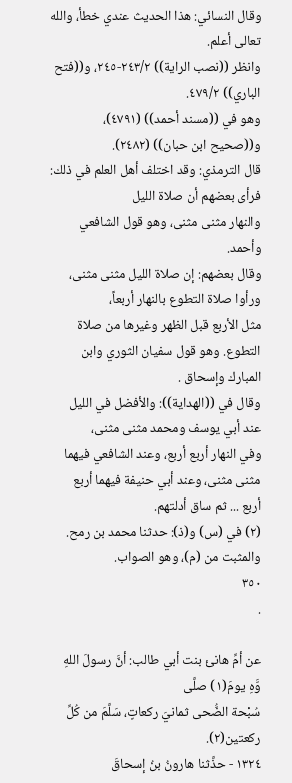وقال النسائي: هذا الحديث عندي خطأ، والله تعالى أعلم.
وانظر ((نصب الراية)) ٢٤٣/٢-٢٤٥، و((فتح الباري)) ٤٧٩/٢.
وهو في ((مسند أحمد)) (٤٧٩١)، و((صحيح ابن حبان)) (٢٤٨٢).
قال الترمذي: وقد اختلف أهل العلم في ذلك: فرأى بعضهم أن صلاة الليل
والنهار مثنى مثنى، وهو قول الشافعي وأحمد.
وقال بعضهم: إن صلاة الليل مثنى مثنى، ورأوا صلاة التطوع بالنهار أربعاً،
مثل الأربع قبل الظهر وغيرها من صلاة التطوع. وهو قول سفيان الثوري وابن
المبارك وإسحاق .
وقال في ((الهداية)): والأفضل في الليل عند أبي يوسف ومحمد مثنى مثنى،
وفي النهار أربع أربع، وعند الشافعي فيهما مثنى مثنى، وعند أبي حنيفة فيهما أربع
أربع ... ثم ساق أدلتهم.
(٢) في (س) و(ذ): حدثنا محمد بن رمح. والمثبت من (م)، وهو الصواب.
٣٥٠
.

عن أمِّ هانئ بنت أبي طالب: أنَّ رسولَ اللهِ وَّهِ يومَ(١) صلَّى
سُبْحة الضُّحى ثمانيَ ركعاتٍ، سَلَّمَ من كُلِّ ركعتين(٢).
١٣٢٤ - حذَّثنا هارونُ بنُ إسحاقَ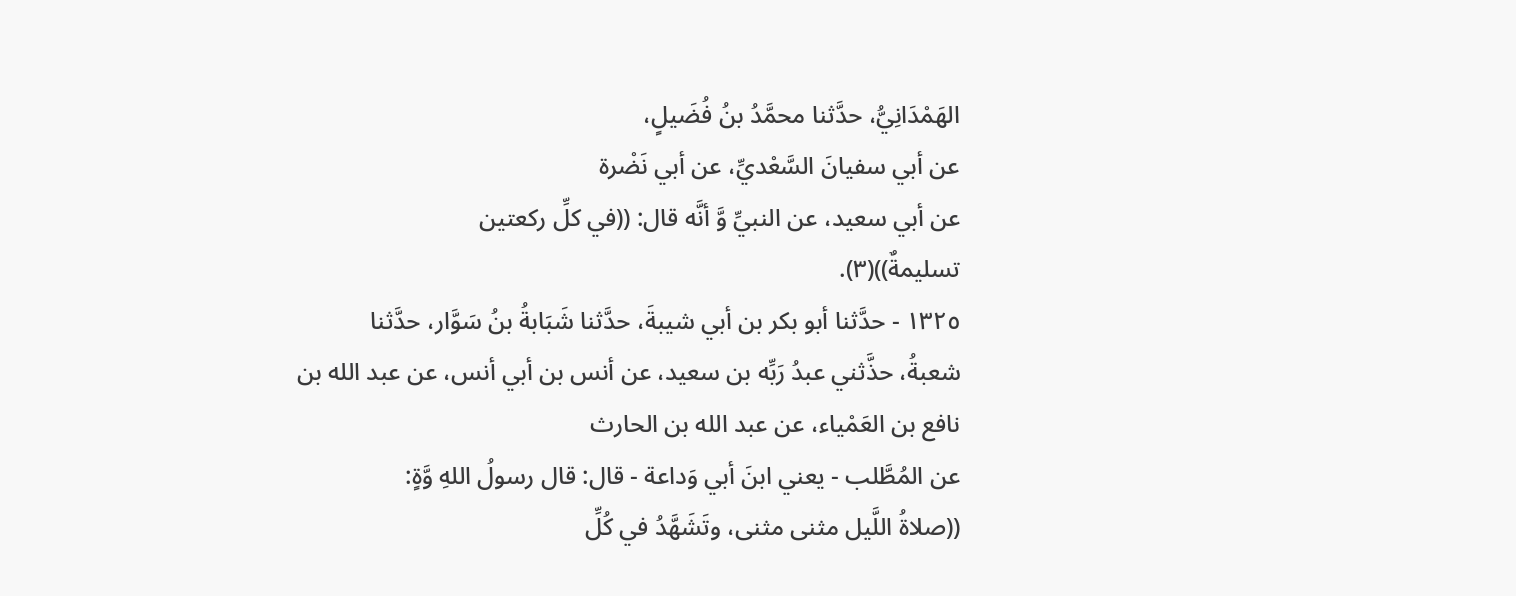الهَمْدَانِيُّ، حدَّثنا محمَّدُ بنُ فُضَيلٍ،
عن أبي سفيانَ السَّعْديِّ، عن أبي نَضْرة
عن أبي سعيد، عن النبيِّ وَّ أنَّه قال: ((في كلِّ ركعتين
تسليمةٌ))(٣).
١٣٢٥ - حدَّثنا أبو بكر بن أبي شيبةَ، حدَّثنا شَبَابةُ بنُ سَوَّار، حدَّثنا
شعبةُ، حذَّثني عبدُ رَبِّه بن سعيد، عن أنس بن أبي أنس، عن عبد الله بن
نافع بن العَمْياء، عن عبد الله بن الحارث
عن المُطَّلب - يعني ابنَ أبي وَداعة - قال: قال رسولُ اللهِ وَّةٍ:
((صلاةُ اللَّيل مثنى مثنى، وتَشَهَّدُ في كُلِّ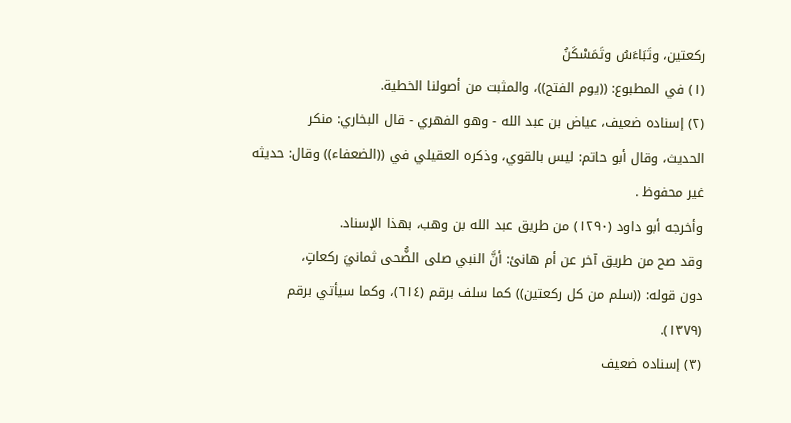ركعتين، وتَبَاءَسُ وتَمَسْكَنُ
(١) في المطبوع: ((يوم الفتح))، والمثبت من أصولنا الخطية.
(٢) إسناده ضعيف، عياض بن عبد الله - وهو الفهري - قال البخاري: منكر
الحديث، وقال أبو حاتم: ليس بالقوي، وذكره العقيلي في ((الضعفاء)) وقال: حديثه
غير محفوظ .
وأخرجه أبو داود (١٢٩٠) من طريق عبد الله بن وهب، بهذا الإسناد.
وقد صح من طريق آخر عن أم هانئ: أنَّ النبي صلى الضُّحى ثمانيَ ركعاتٍ،
دون قوله: ((سلم من كل ركعتين)) كما سلف برقم (٦١٤)، وكما سيأتي برقم
(١٣٧٩).
(٣) إسناده ضعيف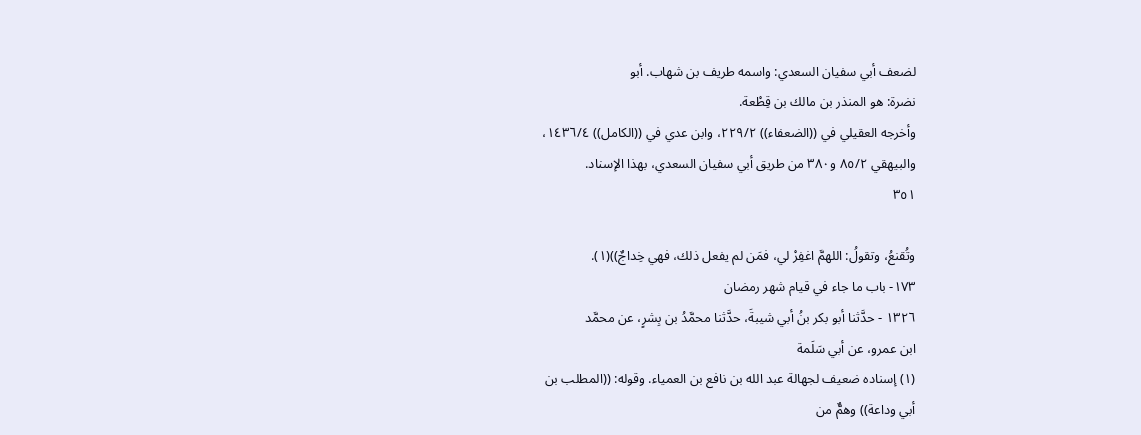لضعف أبي سفيان السعدي: واسمه طريف بن شهاب. أبو
نضرة: هو المنذر بن مالك بن قِطْعة.
وأخرجه العقيلي في ((الضعفاء)) ٢٢٩/٢، وابن عدي في ((الكامل)) ١٤٣٦/٤،
والبيهقي ٨٥/٢ و٣٨٠ من طريق أبي سفيان السعدي، بهذا الإسناد.
٣٥١

وتُقنعُ، وتقولُ: اللهمَّ اغفِرْ لي، فمَن لم يفعل ذلك، فهي خِداجٌ))(١).
١٧٣- باب ما جاء في قیام شهر رمضان
١٣٢٦ - حدَّثنا أبو بكر بنُ أبي شيبةَ، حدَّثنا محمَّدُ بن بِشرٍ، عن محمَّد
ابن عمرو، عن أبي سَلَمة
(١) إسناده ضعيف لجهالة عبد الله بن نافع بن العمياء. وقوله: ((المطلب بن
أبي وداعة)) وهمٌّ من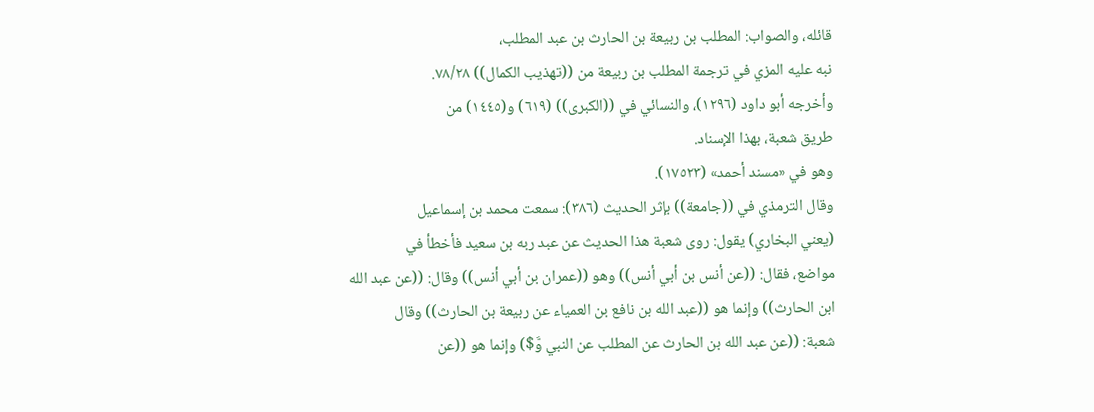قائله، والصواب: المطلب بن ربيعة بن الحارث بن عبد المطلب،
نبه عليه المزي في ترجمة المطلب بن ربيعة من ((تهذيب الكمال)) ٧٨/٢٨.
وأخرجه أبو داود (١٢٩٦)، والنسائي في ((الكبرى)) (٦١٩) و(١٤٤٥) من
طريق شعبة، بهذا الإسناد.
وهو في «مسند أحمد» (١٧٥٢٣).
وقال الترمذي في ((جامعة)) بإثر الحديث (٣٨٦): سمعت محمد بن إسماعيل
(يعني البخاري) يقول: روى شعبة هذا الحديث عن عبد ربه بن سعيد فأخطأ في
مواضع، فقال: ((عن أنس بن أبي أنس)) وهو ((عمران بن أبي أنس)) وقال: ((عن عبد الله
ابن الحارث)) وإنما هو ((عبد الله بن نافع بن العمياء عن ربيعة بن الحارث)) وقال
شعبة: ((عن عبد الله بن الحارث عن المطلب عن النبي وَّ$) وإنما هو ((عن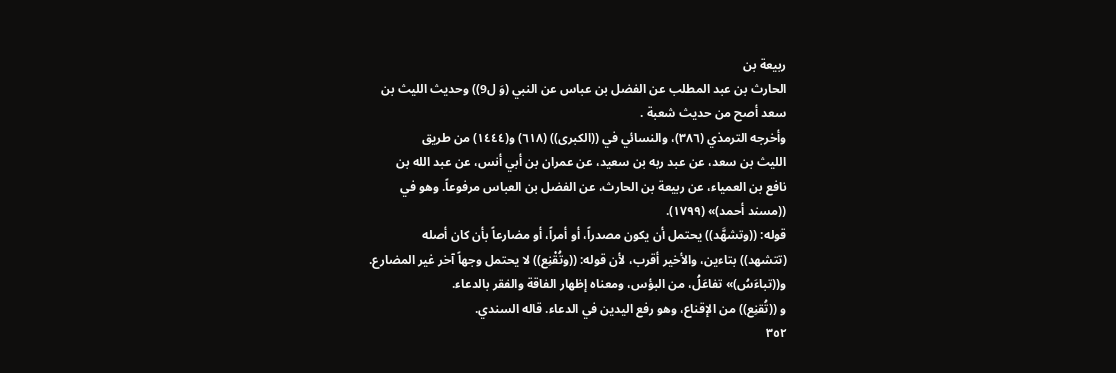ربيعة بن
الحارث بن عبد المطلب عن الفضل بن عباس عن النبي (وَ ل9)) وحديث الليث بن
سعد أصح من حديث شعبة .
وأخرجه الترمذي (٣٨٦)، والنسائي في ((الكبرى)) (٦١٨) و(١٤٤٤) من طريق
الليث بن سعد، عن عبد ربه بن سعيد، عن عمران بن أبي أنس، عن عبد الله بن
نافع بن العمياء، عن ربيعة بن الحارث، عن الفضل بن العباس مرفوعاً. وهو في
((مسند أحمد)» (١٧٩٩).
قوله: ((وتشهَّد)) يحتمل أن يكون مصدراً، أو أمراً، أو مضارعاً بأن كان أصله
(تتشهد)) بتاءين، والأخير أقرب، لأن قوله: ((وتُقْنِع)) لا يحتمل وجهاً آخر غير المضارع.
و((تباءَسُ)» تفاعَلُ، من البؤس، ومعناه إظهار الفاقة والفقر بالدعاء.
و ((تُقنِع)) من الإقناع، وهو رفع اليدين في الدعاء. قاله السندي.
٣٥٢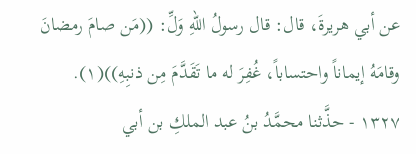عن أبي هريرةَ، قال: قال رسولُ اللهِ وَلِّ: ((مَن صامَ رمضانَ
وقامَهُ إيماناً واحتساباً، غُفِرَ له ما تَقَدَّمَ مِن ذنبِهِ))(١).
١٣٢٧ - حذَّثنا محمَّدُ بنُ عبد الملكِ بن أبي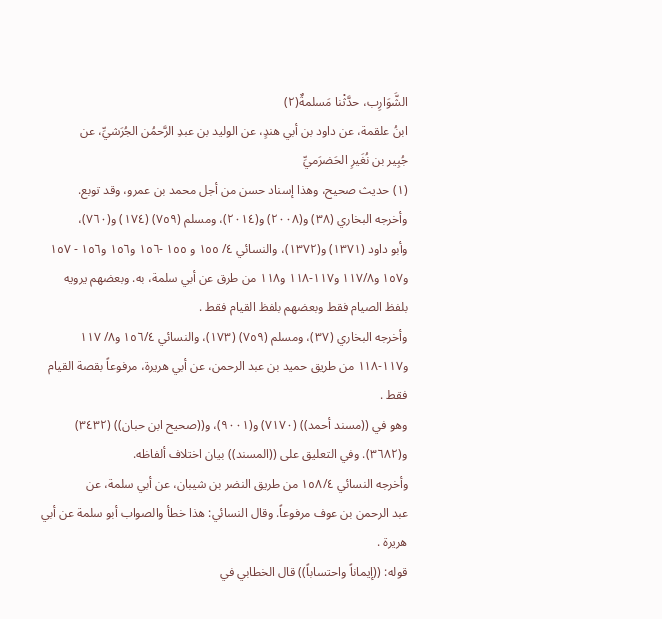الشَّوَارِب، حدَّثْنا مَسلمةٌ(٢)
ابنُ علقمة، عن داود بن أبي هندٍ، عن الوليد بن عبدِ الرَّحمُن الجُرَشيِّ، عن
جُبِير بن نُغَيرِ الحَضرَميِّ
(١) حديث صحيح، وهذا إسناد حسن من أجل محمد بن عمرو، وقد توبع.
وأخرجه البخاري (٣٨) و(٢٠٠٨) و(٢٠١٤)، ومسلم (٧٥٩) (١٧٤) و(٧٦٠)،
وأبو داود (١٣٧١) و(١٣٧٢)، والنسائي ٤/ ١٥٥ و ١٥٥ -١٥٦ و١٥٦ و١٥٦ - ١٥٧
و١٥٧ و١١٧/٨ و١١٧-١١٨ و١١٨ من طرق عن أبي سلمة، به. وبعضهم يرويه
بلفظ الصيام فقط وبعضهم بلفظ القيام فقط .
وأخرجه البخاري (٣٧)، ومسلم (٧٥٩) (١٧٣)، والنسائي ١٥٦/٤ و٨/ ١١٧
و١١٧-١١٨ من طريق حميد بن عبد الرحمن، عن أبي هريرة، مرفوعاً بقصة القيام
فقط .
وهو في ((مسند أحمد)) (٧١٧٠) و(٩٠٠١)، و((صحيح ابن حبان)) (٣٤٣٢)
و(٣٦٨٢). وفي التعليق على ((المسند)) بيان اختلاف ألفاظه.
وأخرجه النسائي ١٥٨/٤ من طريق النضر بن شيبان، عن أبي سلمة، عن
عبد الرحمن بن عوف مرفوعاً. وقال النسائي: هذا خطأ والصواب أبو سلمة عن أبي
هريرة .
قوله: ((إيماناً واحتساباً)) قال الخطابي في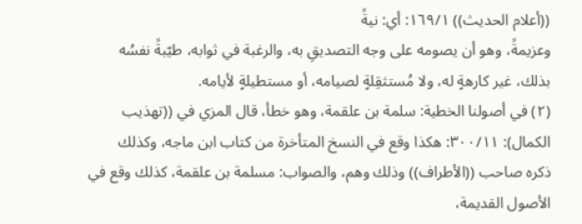((أعلام الحديث)) ١٦٩/١: أي: نيةً
وعزيمةً، وهو أن يصومه على وجه التصديقِ به، والرغبة في ثوابه، طيّبةً نفسُه
بذلك، غير كارهةٍ له، ولا مُستثقِلةٍ لصيامه، أو مستطيلةٍ لأيامه.
(٢) في أصولنا الخطية: سلمة بن علقمة، وهو خطأ، قال المزي في ((تهذيب
الكمال): ٣٠٠/١١: هكذا وقع في النسخ المتأخرة من كتاب ابن ماجه، وكذلك
ذكره صاحب ((الأطراف)) وذلك وهم، والصواب: مسلمة بن علقمة، كذلك وقع في
الأصول القديمة،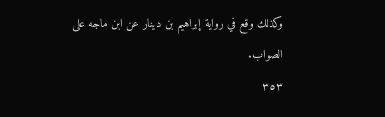وكذلك وقع في رواية إبراهيم بن دينار عن ابن ماجه على الصواب.
٣٥٣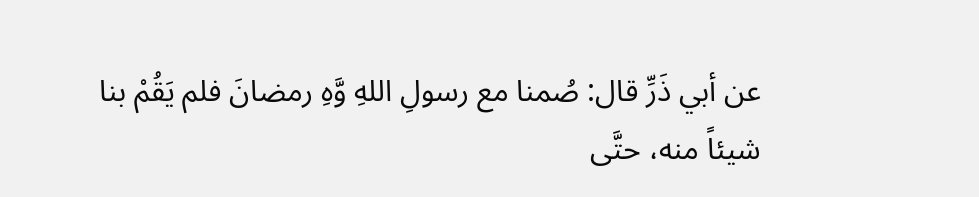عن أبي ذَرِّ قال: صُمنا مع رسولِ اللهِ وَّهِ رمضانَ فلم يَقُمْ بنا
شيئاً منه، حتَّى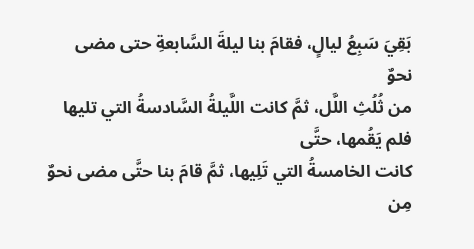بَقِيَ سَبِعُ ليالٍ، فقامَ بنا ليلةَ السَّابعةِ حتى مضى نحوٌ
من ثُلُثِ اللَّل، ثمَّ كانت اللَّيلةُ السَّادسةُ التي تليها فلم يَقُمها، حتَّى
كانت الخامسةُ التي تَلِيها، ثمَّ قامَ بنا حتَّى مضى نحوٌ مِن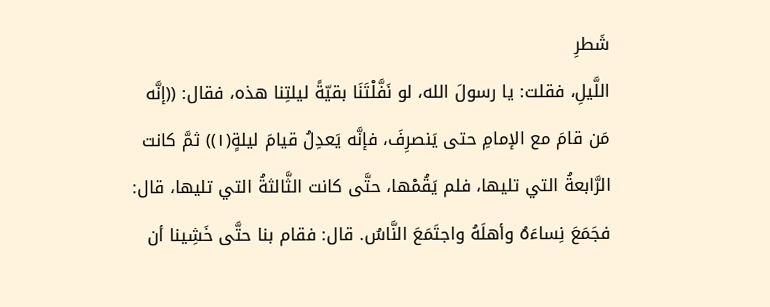شَطرِ
اللَّيلِ، فقلت: يا رسولَ الله، لو نَفَّلْتَنَا بقيّةً ليلتِنا هذه، فقال: ((إنَّه
مَن قامَ مع الإمامِ حتى يَنصرِفَ، فإنَّه يَعدِلُ قيامَ ليلةٍ(١)) ثمَّ كانت
الرَّابعةُ التي تليها، فلم يَقُمْها، حتَّى كانت الثَّالثةُ التي تليها، قال:
فجَمَعَ نِساءَهُ وأهلَهُ واجتَمَعَ النَّاسُ. قال: فقام بنا حتَّى خَشِينا أن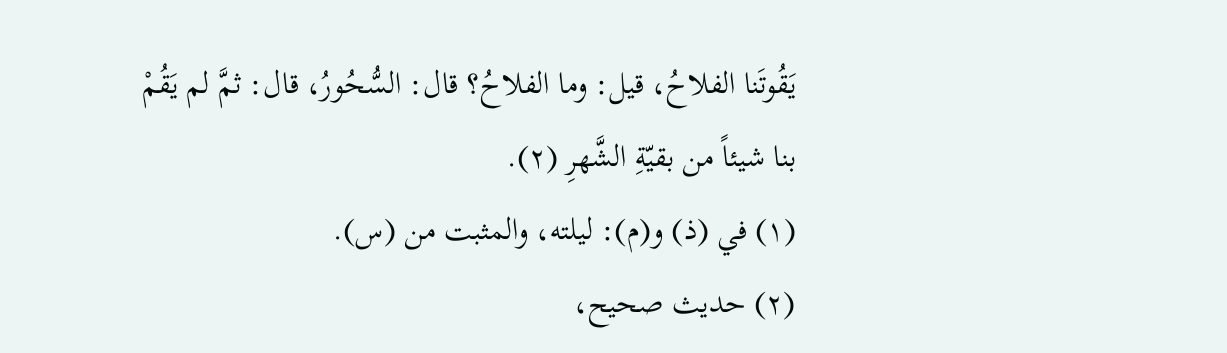يَقُوتَنا الفلاحُ، قيل: وما الفلاحُ؟ قال: السُّحُورُ، قال: ثمَّ لم يَقُمْ
بنا شيئاً من بقيّةِ الشَّهرِ (٢).
(١) في (ذ) و(م): ليلته، والمثبت من (س).
(٢) حديث صحيح،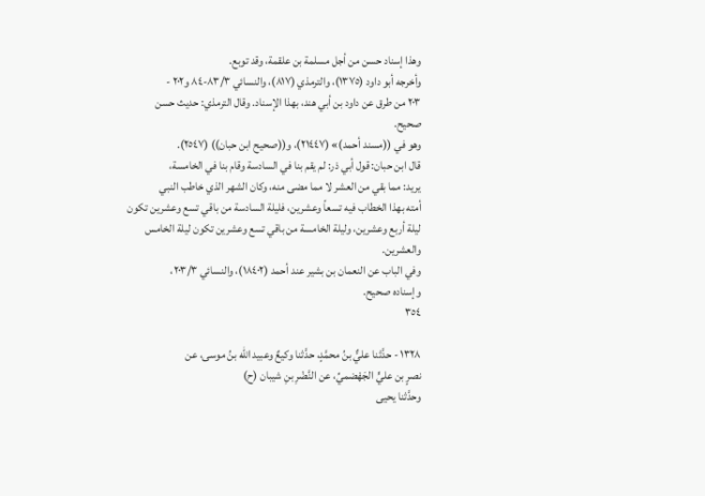وهذا إسناد حسن من أجل مسلمة بن علقمة، وقد توبع.
وأخرجه أبو داود (١٣٧٥)، والترمذي (٨١٧)، والنسائي ٨٣/٣-٨٤ و٢٠٢ -
٢٠٣ من طرق عن داود بن أبي هند، بهذا الإسناد. وقال الترمذي: حديث حسن
صحیح.
وهو في ((مسند أحمد)» (٢١٤٤٧)، و((صحيح ابن حبان)) (٢٥٤٧).
قال ابن حبان: قول أبي ذر: لم يقم بنا في السادسة وقام بنا في الخامسة،
يريد: مما بقي من العشر لا مما مضى منه، وكان الشهر الذي خاطب النبي
أمته بهذا الخطاب فيه تسعاً وعشرين، فليلة السادسة من باقي تسع وعشرين تكون
ليلة أربع وعشرين، وليلة الخامسة من باقي تسع وعشرين تكون ليلة الخامس
والعشرين.
وفي الباب عن النعمان بن بشير عند أحمد (١٨٤٠٢)، والنسائي ٢٠٣/٣،
وإسناده صحيح.
٣٥٤

١٣٢٨ - حدَّثنا عليٌّ بنُ محمَّدٍ، حدَّثنا وكيعٌ وعبيد الله بنُ موسى، عن
نصرٍ بن عليٍّ الجَهْضميِّ، عن النَّضْرِ بنِ شيبان (ح)
وحدَّثنا يحيى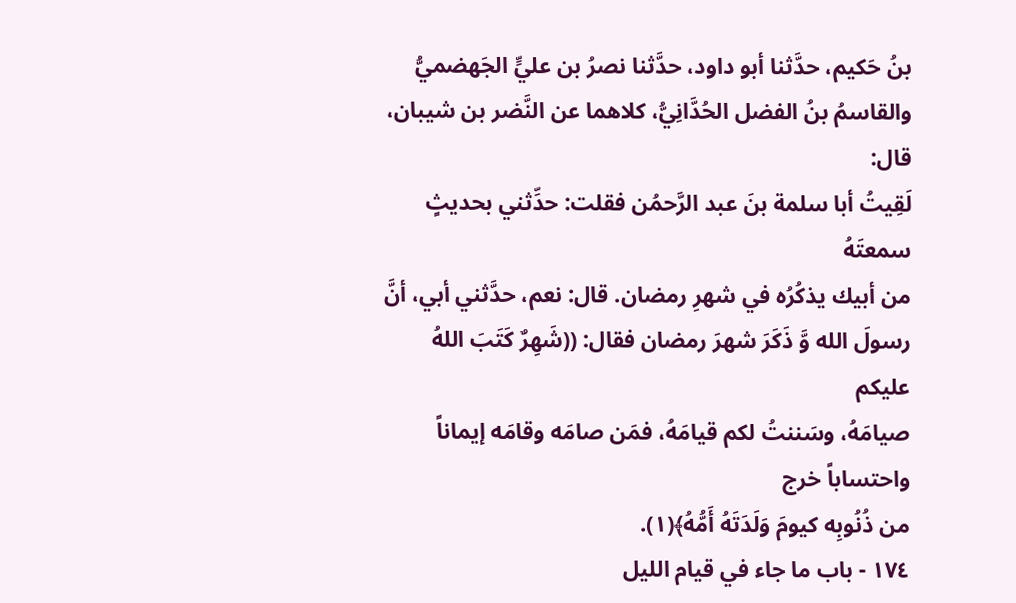بنُ حَكيم، حدَّثنا أبو داود، حدَّثنا نصرُ بن عليٍّ الجَهضميُّ
والقاسمُ بنُ الفضل الحُدَّانِيُّ، كلاهما عن النَّضر بن شيبان، قال:
لَقِيتُ أبا سلمة بنَ عبد الرَّحمُن فقلت: حدِّثني بحديثٍ سمعتَهُ
من أبيك يذكُرُه في شهرِ رمضان. قال: نعم، حدَّثني أبي، أنَّ
رسولَ الله وَّ ذَكَرَ شهرَ رمضان فقال: ((شَهِرٌ كَتَبَ اللهُ عليكم
صيامَهُ، وسَننتُ لكم قيامَهُ، فمَن صامَه وقامَه إيماناً واحتساباً خرج
من ذُنُوبِه كيومَ وَلَدَتَهُ أَمُّهُ﴾(١).
١٧٤ - باب ما جاء في قيام الليل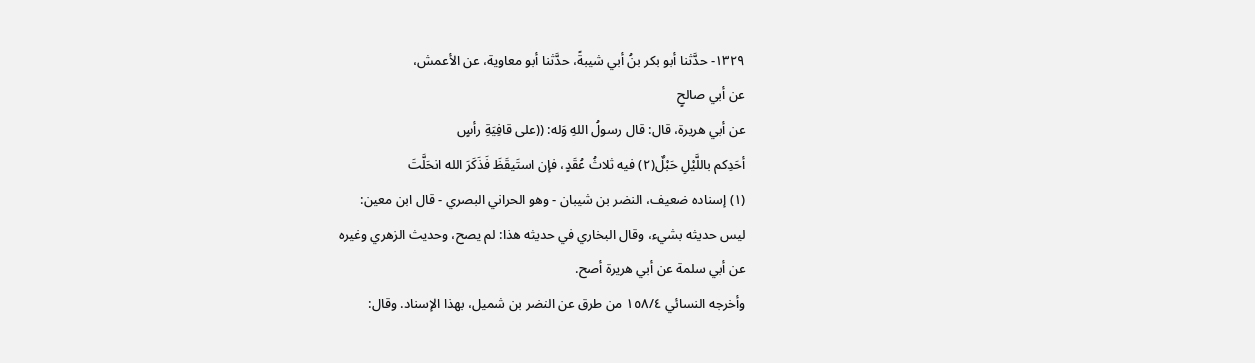١٣٢٩- حدَّثنا أبو بكر بنُ أبي شيبةً، حدَّثنا أبو معاوية، عن الأعمش،
عن أبي صالحٍ
عن أبي هريرة، قال: قال رسولُ اللهِ وَله: ((على قافِيَةِ رأسٍ
أحَدِكم باللَّيْلِ حَبْلٌ(٢) فيه ثلاثُ عُقَدٍ، فإن استَيقَظَ فَذَكَرَ الله انحَلَّتَ
(١) إسناده ضعيف، النضر بن شيبان - وهو الحراني البصري - قال ابن معين:
ليس حديثه بشيء، وقال البخاري في حديثه هذا: لم يصح، وحديث الزهري وغيره
عن أبي سلمة عن أبي هريرة أصح.
وأخرجه النسائي ١٥٨/٤ من طرق عن النضر بن شميل، بهذا الإسناد. وقال: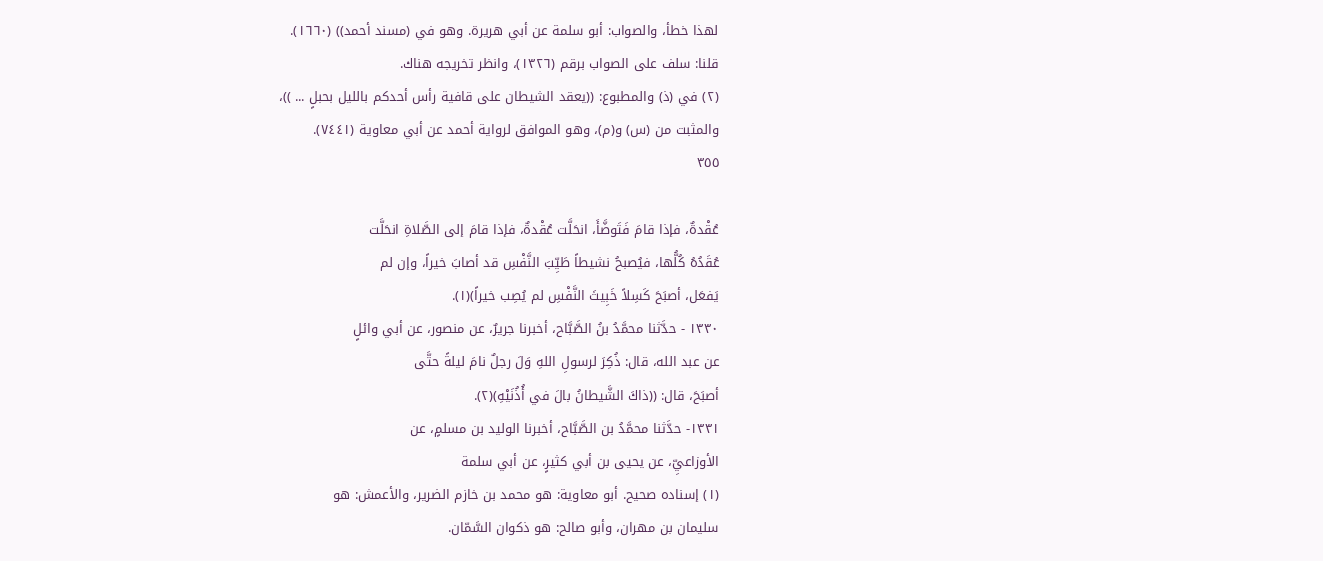لهذا خطأ، والصواب: أبو سلمة عن أبي هريرة. وهو في (مسند أحمد)) (١٦٦٠).
قلنا: سلف على الصواب برقم (١٣٢٦)، وانظر تخريجه هناك.
(٢) في (ذ) والمطبوع: ((يعقد الشيطان على قافية رأس أحدكم بالليل بحبلٍ ... ))،
والمثبت من (س) و(م)، وهو الموافق لرواية أحمد عن أبي معاوية (٧٤٤١).
٣٥٥

عُقْدةٌ، فإذا قامَ فَتَوضَّأَ، انحَلَّت عُقْدةٌ، فإذا قامَ إلى الصَّلاةِ انحَلَّت
عُقَدُهُ كُلُّها، فيُصبحُ نشيطاً طَيِّبَ النَّفْسِ قد أصابَ خيراً، وإن لم
يَفعَل، أصبَحَ كَسِلاً خَبِيثَ النَّفْسِ لم يُصِب خيراً)(١).
١٣٣٠ - حدَّثنا محمَّدُ بنُ الصَّبَّاح، أخبرنا جريرٌ، عن منصور، عن أبي وائلٍ
عن عبد الله، قال: ذُكِرَ لرسولِ اللهِ وَلَ رجلٌ نامَ ليلةً حتَّى
أصبَحَ، قال: ((ذاكَ الشَّيطانُ بالَ في أُذُنَيْهِ)(٢).
١٣٣١- حدَّثنا محمَّدُ بن الصَّبَّاح، أخبرنا الوليد بن مسلمٍ، عن
الأوزاعيِّ، عن يحيى بن أبي كثيرٍ، عن أبي سلمة
(١) إسناده صحيح. أبو معاوية: هو محمد بن خازم الضرير، والأعمش: هو
سليمان بن مهران، وأبو صالح: هو ذكوان السَّمّان.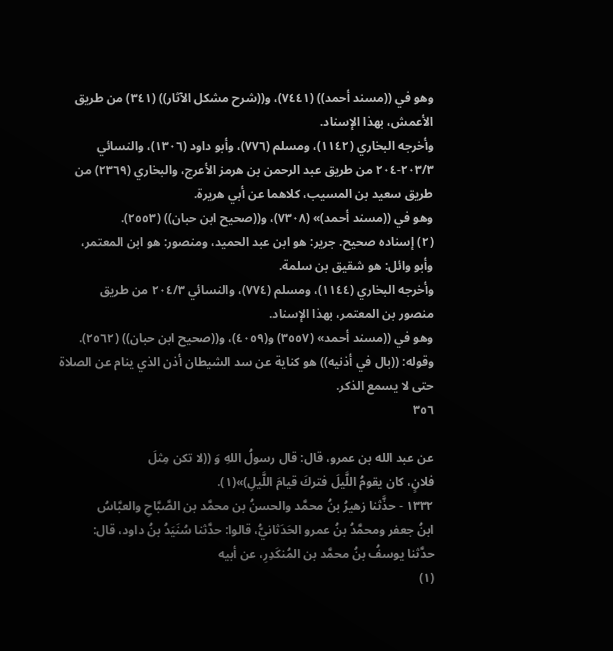وهو في ((مسند أحمد)) (٧٤٤١)، و((شرح مشكل الآثار)) (٣٤١) من طريق
الأعمش، بهذا الإسناد.
وأخرجه البخاري (١١٤٢)، ومسلم (٧٧٦)، وأبو داود (١٣٠٦)، والنسائي
٢٠٣/٣-٢٠٤ من طريق عبد الرحمن بن هرمز الأعرج، والبخاري (٢٣٦٩) من
طريق سعيد بن المسيب، كلاهما عن أبي هريرة.
وهو في ((مسند أحمد)» (٧٣٠٨)، و((صحيح ابن حبان)) (٢٥٥٣).
(٢) إسناده صحيح. جرير: هو ابن عبد الحميد، ومنصور: هو ابن المعتمر،
وأبو وائل: هو شقيق بن سلمة.
وأخرجه البخاري (١١٤٤)، ومسلم (٧٧٤)، والنسائي ٢٠٤/٣ من طريق
منصور بن المعتمر، بهذا الإسناد.
وهو في ((مسند أحمد» (٣٥٥٧) و(٤٠٥٩)، و((صحيح ابن حبان)) (٢٥٦٢).
وقوله: ((بال في أذنيه)) هو كناية عن سد الشيطان أذن الذي ينام عن الصلاة
حتى لا يسمع الذكر.
٣٥٦

عن عبد الله بن عمرو، قال: قال رسولُ اللهِ وَ ((لا تكن مِثلَ
فلانٍ، كان يقومُ اللَّيلَ فتركَ قيامَ اللَّيلِ)»(١).
١٣٣٢ - حذَّثنا زهيرُ بنُ محمَّد والحسنُ بن محمَّد بن الصَّبَّاحِ والعبَّاسُ
ابنُ جعفر ومحمَّدُ بنُ عمرو الحَدَثانيُّ، قالوا: حدَّثنا سُنَيَدُ بنُ داود، قال:
حدَّثنا يوسفُ بنُ محمَّد بن المُنكَدِرِ، عن أبيه
(١)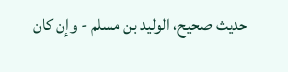حديث صحيح، الوليد بن مسلم - وإن كان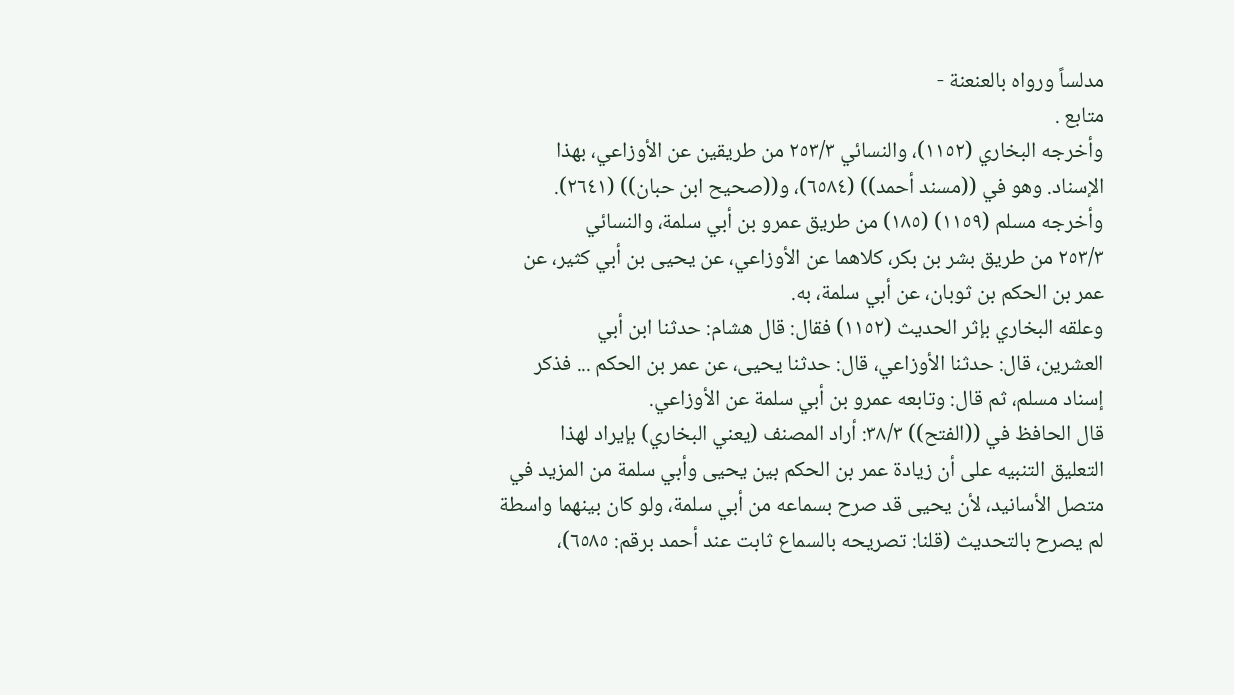مدلساً ورواه بالعنعنة -
متابع .
وأخرجه البخاري (١١٥٢)، والنسائي ٢٥٣/٣ من طريقين عن الأوزاعي، بهذا
الإسناد. وهو في ((مسند أحمد)) (٦٥٨٤)، و((صحيح ابن حبان)) (٢٦٤١).
وأخرجه مسلم (١١٥٩) (١٨٥) من طريق عمرو بن أبي سلمة، والنسائي
٢٥٣/٣ من طريق بشر بن بكر، كلاهما عن الأوزاعي، عن يحيى بن أبي كثير، عن
عمر بن الحكم بن ثوبان، عن أبي سلمة، به.
وعلقه البخاري بإثر الحديث (١١٥٢) فقال: قال هشام: حدثنا ابن أبي
العشرين، قال: حدثنا الأوزاعي، قال: حدثنا يحيى، عن عمر بن الحكم ... فذكر
إسناد مسلم، ثم قال: وتابعه عمرو بن أبي سلمة عن الأوزاعي.
قال الحافظ في ((الفتح)) ٣٨/٣: أراد المصنف (يعني البخاري) بإيراد لهذا
التعليق التنبيه على أن زيادة عمر بن الحكم بين يحيى وأبي سلمة من المزيد في
متصل الأسانيد، لأن يحيى قد صرح بسماعه من أبي سلمة، ولو كان بينهما واسطة
لم يصرح بالتحديث (قلنا: تصريحه بالسماع ثابت عند أحمد برقم: ٦٥٨٥)،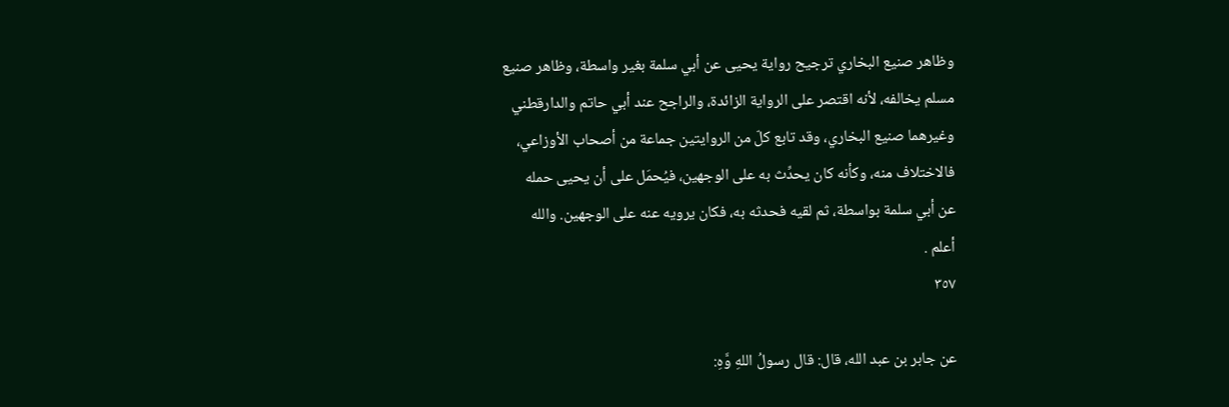وظاهر صنيع البخاري ترجيح رواية يحيى عن أبي سلمة بغير واسطة، وظاهر صنيع
مسلم يخالفه، لأنه اقتصر على الرواية الزائدة، والراجح عند أبي حاتم والدارقطني
وغيرهما صنيع البخاري، وقد تابع كلّ من الروايتين جماعة من أصحاب الأوزاعي،
فالاختلاف منه، وكأنه كان يحدِّث به على الوجهين، فيُحمَل على أن يحيى حمله
عن أبي سلمة بواسطة، ثم لقيه فحدثه به، فكان يرويه عنه على الوجهين. والله
أعلم .
٣٥٧

عن جابر بن عبد الله، قال: قال رسولُ اللهِ وَّهِ: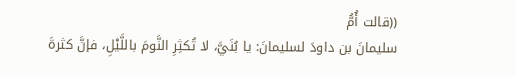((قالت أُمُّ
سليمانَ بن داودَ لسليمانَ: يا بُنَيَّ، لا تُكثِرِ النَّومَ باللَّيْلِ، فإنَّ كثرةَ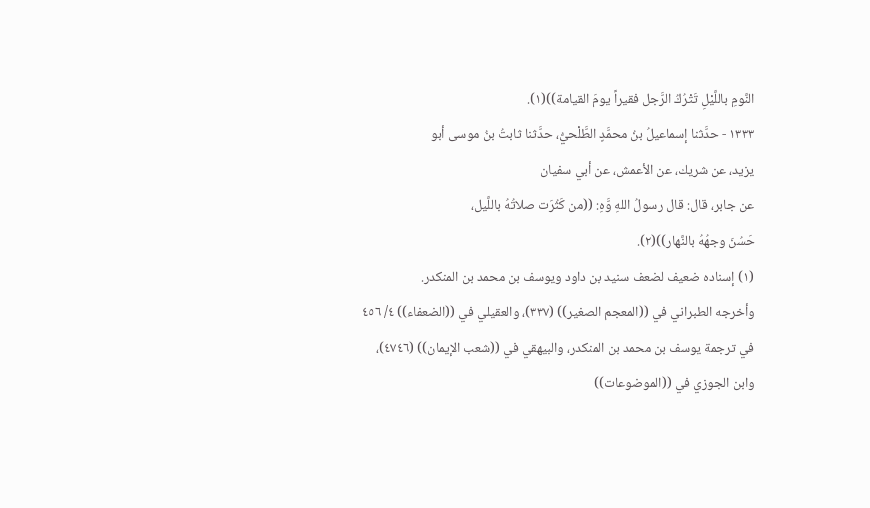النَّومِ باللَّيْلِ تَتْرُكُ الرَّجل فقيراً يومَ القيامة))(١).
١٣٣٣ - حدَّثنا إسماعيلُ بنُ محمَّدٍ الطَّلْحيُّ، حدَّثنا ثابتُ بنُ موسى أبو
يزيد، عن شريك، عن الأعمش، عن أبي سفيان
عن جابر، قال: قال رسولُ اللهِ وَّهِ: ((من كَثُرَت صلاتُهُ باللَّيل،
حَسُنَ وجهُهُ بالنَّهار))(٢).
(١) إسناده ضعيف لضعف سنيد بن داود ويوسف بن محمد بن المنكدر.
وأخرجه الطبراني في ((المعجم الصغير)) (٣٣٧)، والعقيلي في ((الضعفاء)) ٤/ ٤٥٦
في ترجمة يوسف بن محمد بن المنكدر، والبيهقي في ((شعب الإيمان)) (٤٧٤٦)،
وابن الجوزي في ((الموضوعات))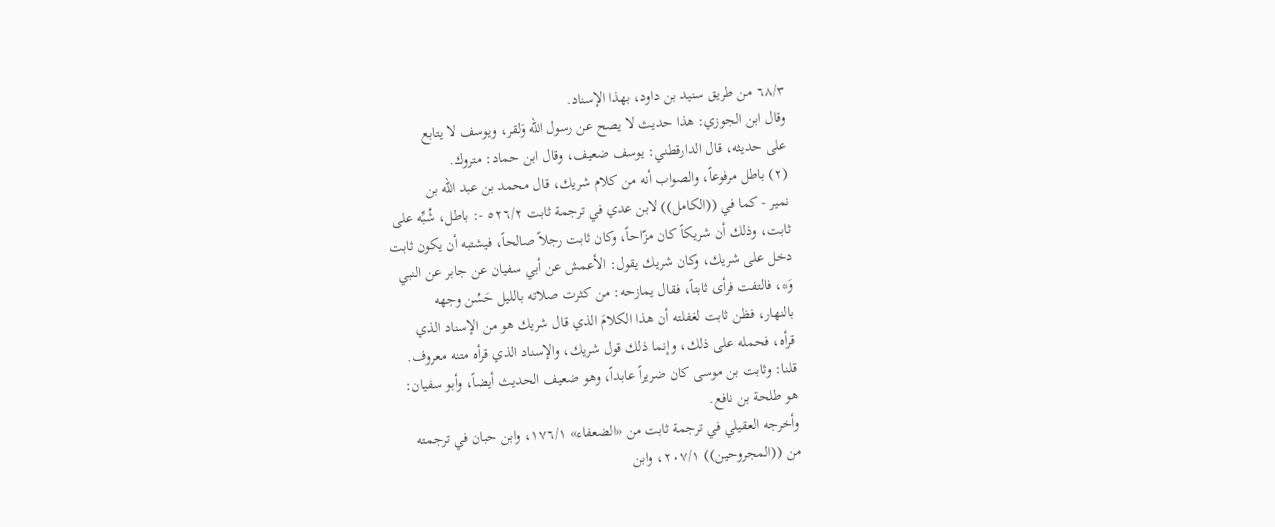٦٨/٣ من طريق سنيد بن داود، بهذا الإسناد.
وقال ابن الجوزي: هذا حديث لا يصح عن رسول الله وَلقر، ويوسف لا يتابع
على حديثه، قال الدارقطني: يوسف ضعيف، وقال ابن حماد: متروك.
(٢) باطل مرفوعاً، والصواب أنه من كلام شريك، قال محمد بن عبد الله بن
نمير - كما في ((الكامل)) لابن عدي في ترجمة ثابت ٥٢٦/٢ -: باطل، شُبِّه على
ثابت، وذلك أن شريكاً كان مزّاحاً، وكان ثابت رجلاً صالحاً، فيشتبه أن يكون ثابت
دخل على شريك، وكان شريك يقول: الأعمش عن أبي سفيان عن جابر عن النبي
وَ*، فالتفت فرأى ثابتاً، فقال يمازحه: من كثرت صلاته بالليل حَسُن وجهه
بالنهار، فظن ثابت لغفلته أن هذا الكلامَ الذي قال شريك هو من الإسناد الذي
قرأه، فحمله على ذلك، وإنما ذلك قول شريك، والإسناد الذي قرأه متنه معروف.
قلنا: وثابت بن موسى كان ضريراً عابداً، وهو ضعيف الحديث أيضاً، وأبو سفيان:
هو طلحة بن نافع.
وأخرجه العقيلي في ترجمة ثابت من «الضعفاء» ١٧٦/١، وابن حبان في ترجمته
من ((المجروحين)) ٢٠٧/١، وابن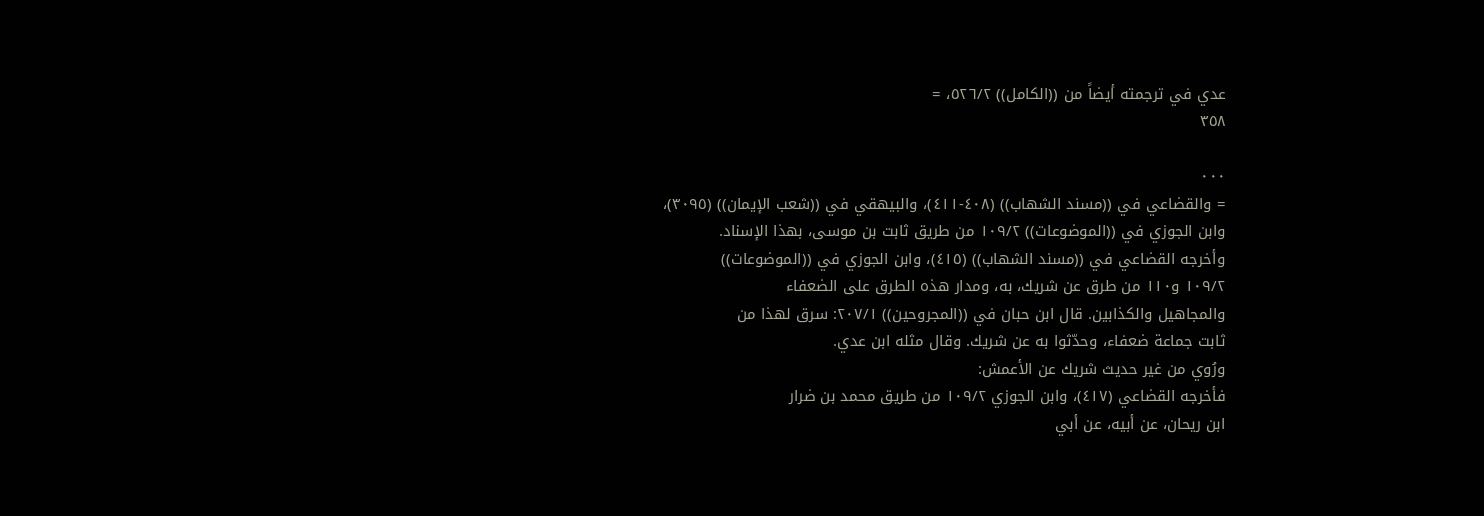عدي في ترجمته أيضاً من ((الكامل)) ٥٢٦/٢، =
٣٥٨

٠٠٠
= والقضاعي في ((مسند الشهاب)) (٤٠٨-٤١١)، والبيهقي في ((شعب الإيمان)) (٣٠٩٥)،
وابن الجوزي في ((الموضوعات)) ١٠٩/٢ من طريق ثابت بن موسى، بهذا الإسناد.
وأخرجه القضاعي في ((مسند الشهاب)) (٤١٥)، وابن الجوزي في ((الموضوعات))
١٠٩/٢ و١١٠ من طرق عن شريك، به، ومدار هذه الطرق على الضعفاء
والمجاهيل والكذابين. قال ابن حبان في ((المجروحين)) ٢٠٧/١: سرق لهذا من
ثابت جماعة ضعفاء، وحدّثوا به عن شريك. وقال مثله ابن عدي.
ورُوي من غير حديث شريك عن الأعمش:
فأخرجه القضاعي (٤١٧)، وابن الجوزي ١٠٩/٢ من طريق محمد بن ضرار
ابن ريحان، عن أبيه، عن أبي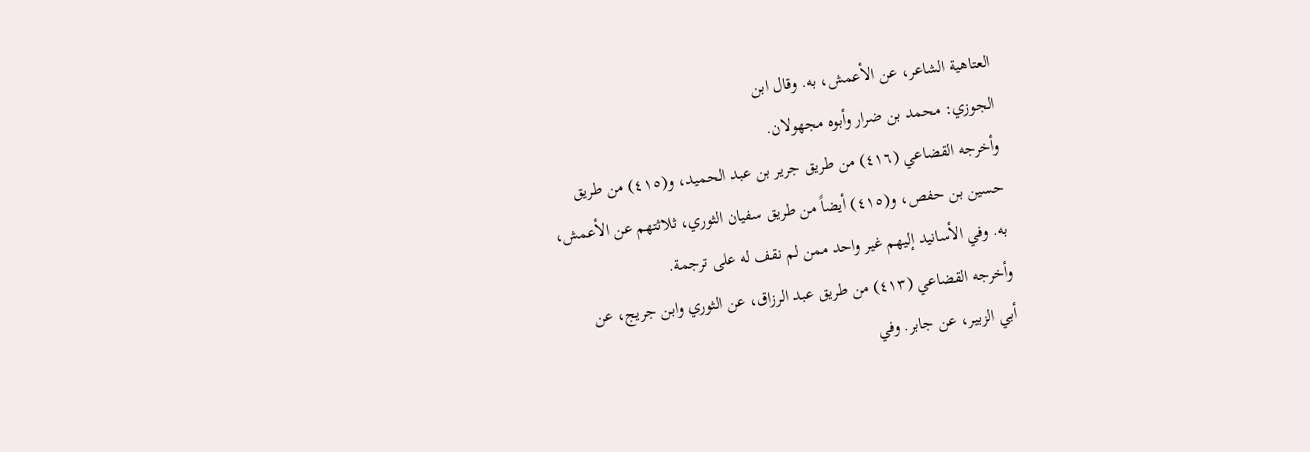العتاهية الشاعر، عن الأعمش، به. وقال ابن
الجوزي: محمد بن ضرار وأبوه مجهولان.
وأخرجه القضاعي (٤١٦) من طريق جرير بن عبد الحميد، و(٤١٥) من طريق
حسين بن حفص، و(٤١٥) أيضاً من طريق سفيان الثوري، ثلاثتهم عن الأعمش،
به. وفي الأسانيد إليهم غير واحد ممن لم نقف له على ترجمة.
وأخرجه القضاعي (٤١٣) من طريق عبد الرزاق، عن الثوري وابن جريج، عن
أبي الزبير، عن جابر. وفي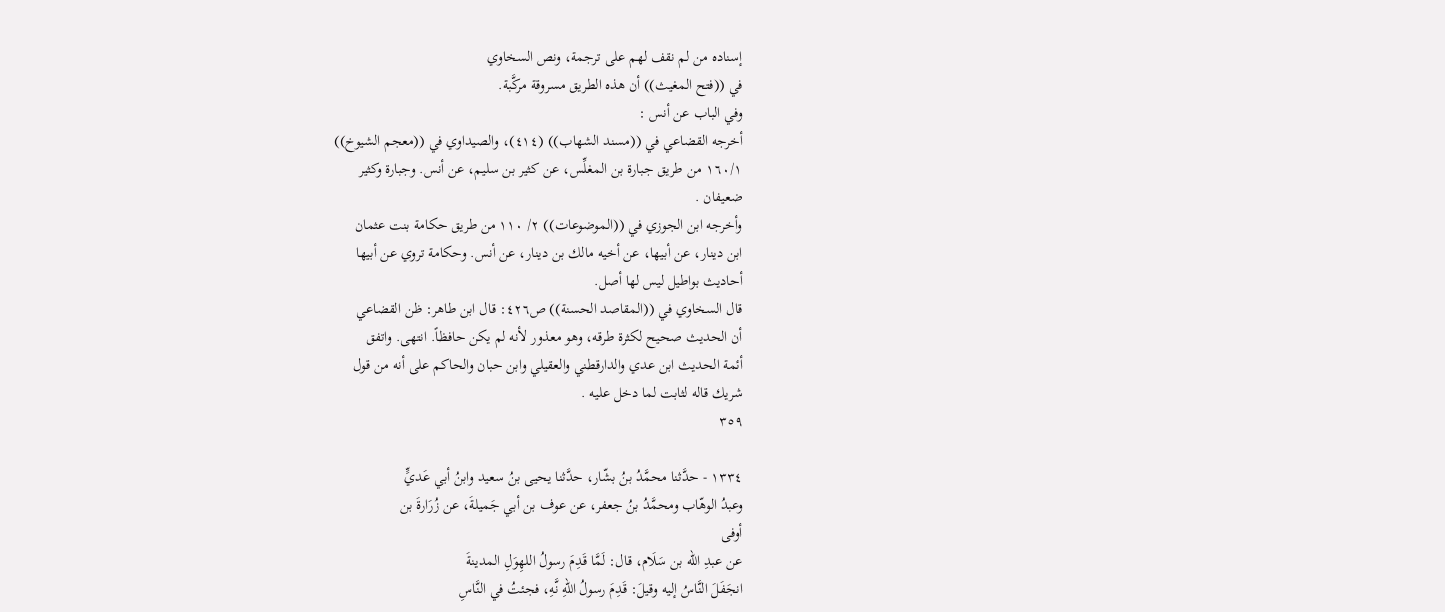إسناده من لم نقف لهم على ترجمة، ونص السخاوي
في ((فتح المغيث)) أن هذه الطريق مسروقة مركَّبة.
وفي الباب عن أنس :
أخرجه القضاعي في ((مسند الشهاب)) (٤١٤)، والصيداوي في ((معجم الشيوخ))
١٦٠/١ من طريق جبارة بن المغلِّس، عن كثير بن سليم، عن أنس. وجبارة وكثير
ضعيفان .
وأخرجه ابن الجوزي في ((الموضوعات)) ٢/ ١١٠ من طريق حكامة بنت عثمان
ابن دينار، عن أبيها، عن أخيه مالك بن دينار، عن أنس. وحكامة تروي عن أبيها
أحاديث بواطيل ليس لها أصل.
قال السخاوي في ((المقاصد الحسنة)) ص٤٢٦: قال ابن طاهر: ظن القضاعي
أن الحديث صحيح لكثرة طرقه، وهو معذور لأنه لم يكن حافظاً. انتهى. واتفق
أئمة الحديث ابن عدي والدارقطني والعقيلي وابن حبان والحاكم على أنه من قول
شریك قاله لثابت لما دخل عليه .
٣٥٩

١٣٣٤ - حدَّثنا محمَّدُ بنُ بشّار، حدَّثنا يحيى بنُ سعيد وابنُ أبي عَديٍّ
وعبدُ الوهّاب ومحمَّدُ بنُ جعفر، عن عوف بن أبي جَميلةَ، عن زُرَارةَ بن
أوفی
عن عبدِ الله بن سَلَام، قال: لَمَّا قَدِمَ رسولُ اللهِوَلِ المدينةَ
انجَفَلَ النَّاسُ إليه وقيلَ: قَدِمَ رسولُ اللهِ نَّهِ، فجئتُ في النَّاسِ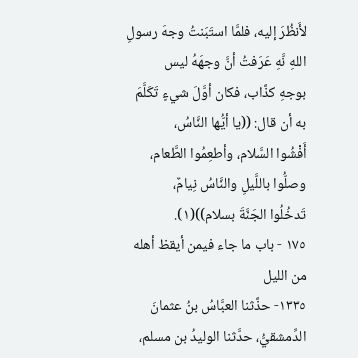لأَنظُرَ إليه، فلمَّا استَبَنتُ وجهَ رسولِ اللهِ نَّهِ عَرَفتُ أنَّ وجهَهُ ليس
بوجهِ كذَّاب، فكان أوَّلَ شيءٍ تَكَلَّمَ به أن قال: ((يا أيُّها النَّاسُ،
أَفْشُوا السَّلام، وأطعِمُوا الطَّعام، وصلُّوا باللَّيلِ والنَّاسُ نِيامٌ،
تَدخُلُوا الجَنَّةَ بسلام))(١).
١٧٥ - باب ما جاء فيمن أيقظ أهله من الليل
١٣٣٥- حذَّثنا العبَّاسُ بنُ عثمانَ الدِّمشقيُّ، حدَّثنا الوليدُ بن مسلم،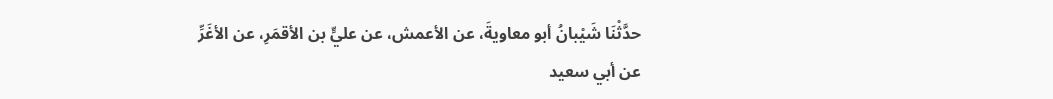حدَّثْنَا شَيْبانُ أبو معاويةَ، عن الأعمش، عن عليٍّ بن الأقمَرِ، عن الأغَرِّ
عن أبي سعيد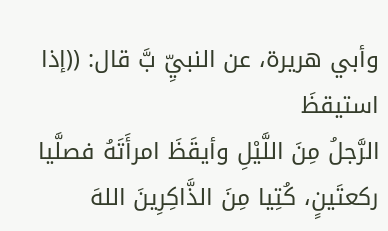وأبي هريرة، عن النبيِّ بَّ قال: ((إذا استيقظَ
الرَّجلُ مِنَ اللَّيْلِ وأيقَظَ امرأَتَهُ فصلَّيا ركعتَينٍ، كُتِيا مِنَ الذَّاكِرِينَ اللهَ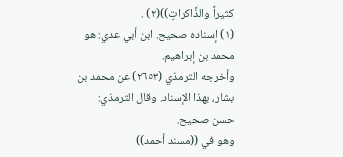كثيراً والذَّاكراتٍ))(٢) .
(١) إسناده صحيح. ابن أبي عدي: هو محمد بن إبراهيم.
وأخرجه الترمذي (٢٦٥٣) عن محمد بن بشار، بهذا الإسناد. وقال الترمذي:
حسن صحيح.
وهو في ((مسند أحمد))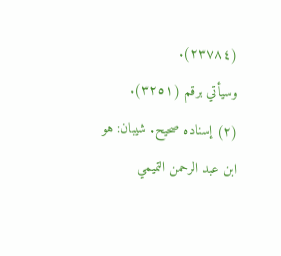(٢٣٧٨٤).
وسیأتي برقم (٣٢٥١).
(٢) إسناده صحيح. شيبان: هو ابن عبد الرحمن التميمي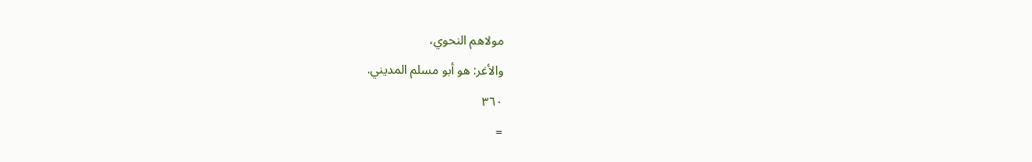مولاهم النحوي،
والأغر: هو أبو مسلم المديني.
٣٦٠
=